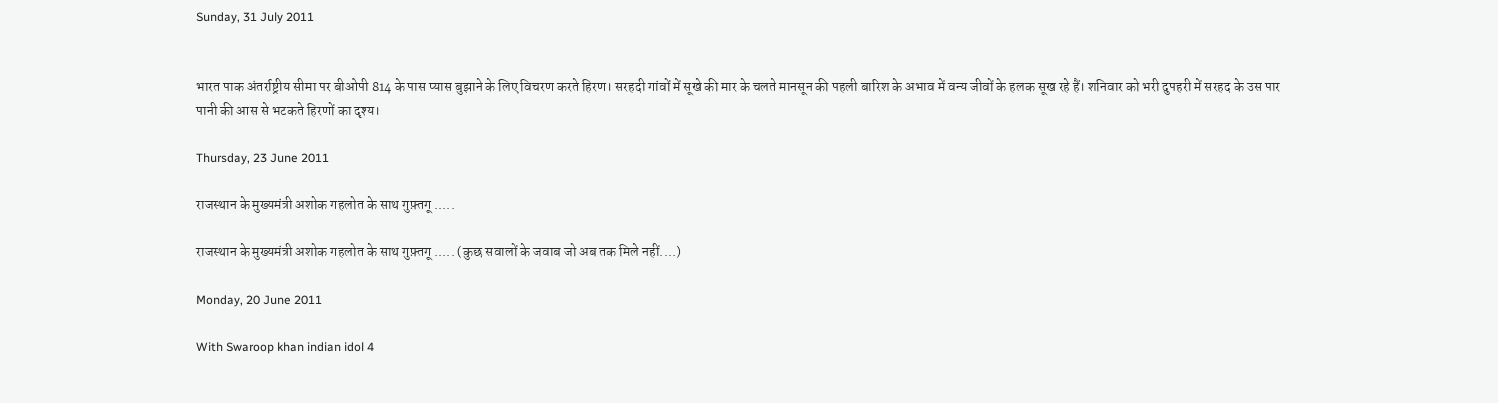Sunday, 31 July 2011


भारत पाक अंतर्राष्ट्रीय सीमा पर बीओपी 814 के पास प्यास बुझाने के लिए विचरण करते हिरण। सरहदी गांवों में सूखे की मार के चलते मानसून की पहली बारिश के अभाव में वन्य जीवों के हलक सूख रहे हैं। शनिवार को भरी दुपहरी में सरहद के उस पार पानी की आस से भटकते हिरणों का दृश्य।

Thursday, 23 June 2011

राजस्थान के मुख्यमंत्री अशोक गहलोत के साथ गुफ़्तगू .....

राजस्थान के मुख्यमंत्री अशोक गहलोत के साथ गुफ़्तगू ..... (कुछ सवालों के जवाब जो अब तक मिले नहीं....)

Monday, 20 June 2011

With Swaroop khan indian idol 4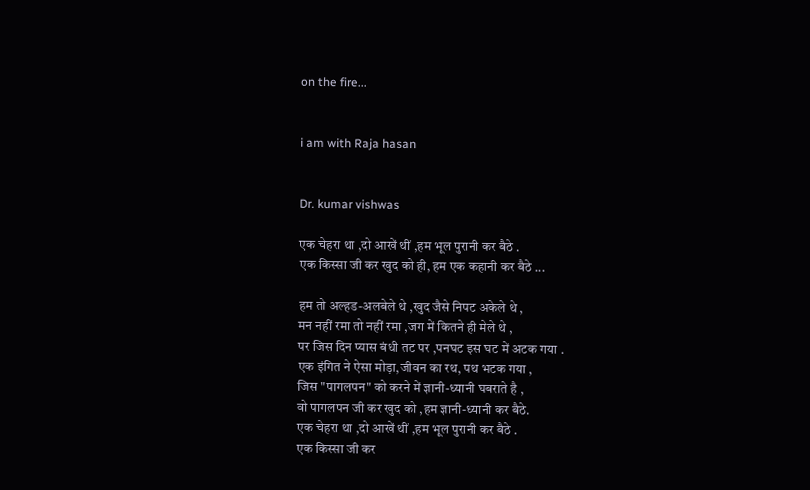on the fire...


i am with Raja hasan


Dr. kumar vishwas

एक चेहरा था ,दो आखें थीं ,हम भूल पुरानी कर बैठे .
एक किस्सा जी कर खुद को ही, हम एक कहानी कर बैठे ...

हम तो अल्हड-अलबेले थे ,खुद जैसे निपट अकेले थे ,
मन नहीं रमा तो नहीं रमा ,जग में कितने ही मेले थे ,
पर जिस दिन प्यास बंधी तट पर ,पनघट इस घट में अटक गया .
एक इंगित ने ऐसा मोड़ा,जीवन का रथ, पथ भटक गया ,
जिस "पागलपन" को करने में ज्ञानी-ध्यानी घबराते है ,
वो पागलपन जी कर खुद को ,हम ज्ञानी-ध्यानी कर बैठे.
एक चेहरा था ,दो आखें थीं ,हम भूल पुरानी कर बैठे .
एक किस्सा जी कर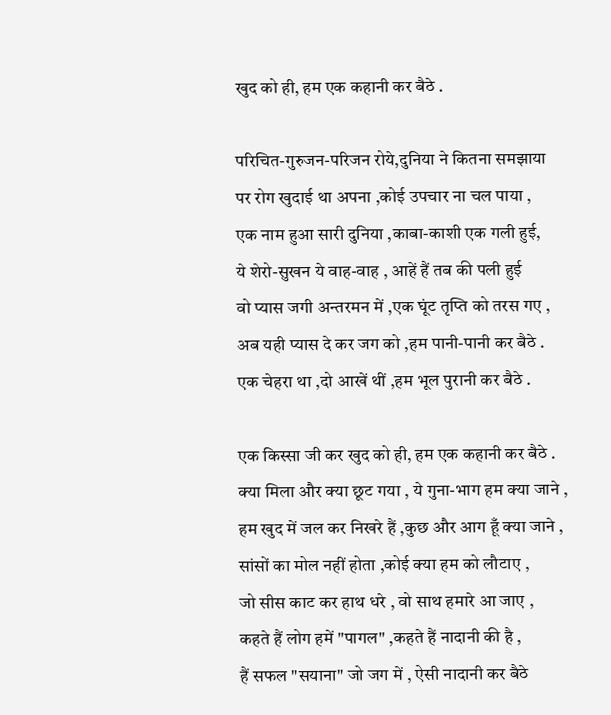खुद को ही, हम एक कहानी कर बैठे .

परिचित-गुरुजन-परिजन रोये,दुनिया ने कितना समझाया
पर रोग खुदाई था अपना ,कोई उपचार ना चल पाया ,
एक नाम हुआ सारी दुनिया ,काबा-काशी एक गली हुई,
ये शेरो-सुखन ये वाह-वाह , आहें हैं तब की पली हुई
वो प्यास जगी अन्तरमन में ,एक घूंट तृप्ति को तरस गए ,
अब यही प्यास दे कर जग को ,हम पानी-पानी कर बैठे .
एक चेहरा था ,दो आखें थीं ,हम भूल पुरानी कर बैठे .

एक किस्सा जी कर खुद को ही, हम एक कहानी कर बैठे .
क्या मिला और क्या छूट गया , ये गुना-भाग हम क्या जाने ,
हम खुद में जल कर निखरे हैं ,कुछ और आग हूँ क्या जाने ,
सांसों का मोल नहीं होता ,कोई क्या हम को लौटाए ,
जो सीस काट कर हाथ धरे , वो साथ हमारे आ जाए ,
कहते हैं लोग हमें "पागल" ,कहते हैं नादानी की है ,
हैं सफल "सयाना" जो जग में , ऐसी नादानी कर बैठे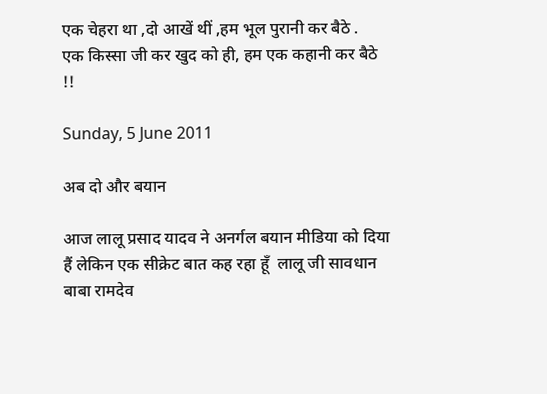एक चेहरा था ,दो आखें थीं ,हम भूल पुरानी कर बैठे .
एक किस्सा जी कर खुद को ही, हम एक कहानी कर बैठे !!

Sunday, 5 June 2011

अब दो और बयान

आज लालू प्रसाद यादव ने अनर्गल बयान मीडिया को दिया हैं लेकिन एक सीक्रेट बात कह रहा हूँ  लालू जी सावधान बाबा रामदेव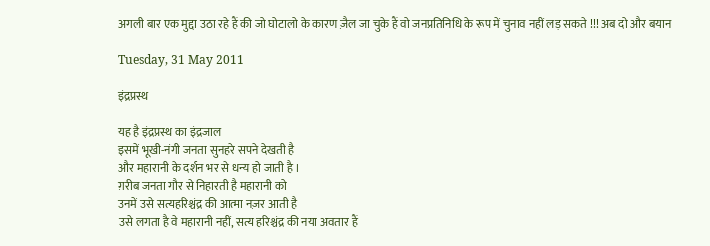अगली बार एक मुद्दा उठा रहे हैं की जो घोटालो के कारण ज़ैल जा चुके हैं वो जनप्रतिनिधि के रूप में चुनाव नहीं लड़ सकते !!! अब दो और बयान

Tuesday, 31 May 2011

इंद्रप्रस्थ

यह है इंद्रप्रस्थ का इंद्रजाल
इसमें भूखी-नंगी जनता सुनहरे सपने देखती है
और महारानी के दर्शन भर से धन्य हो जाती है ।
ग़रीब जनता गौर से निहारती है महारानी को
उनमें उसे सत्यहरिश्चंद्र की आत्मा नज़र आती है
उसे लगता है वे महारानी नहीं, सत्य हरिश्चंद्र की नया अवतार हैं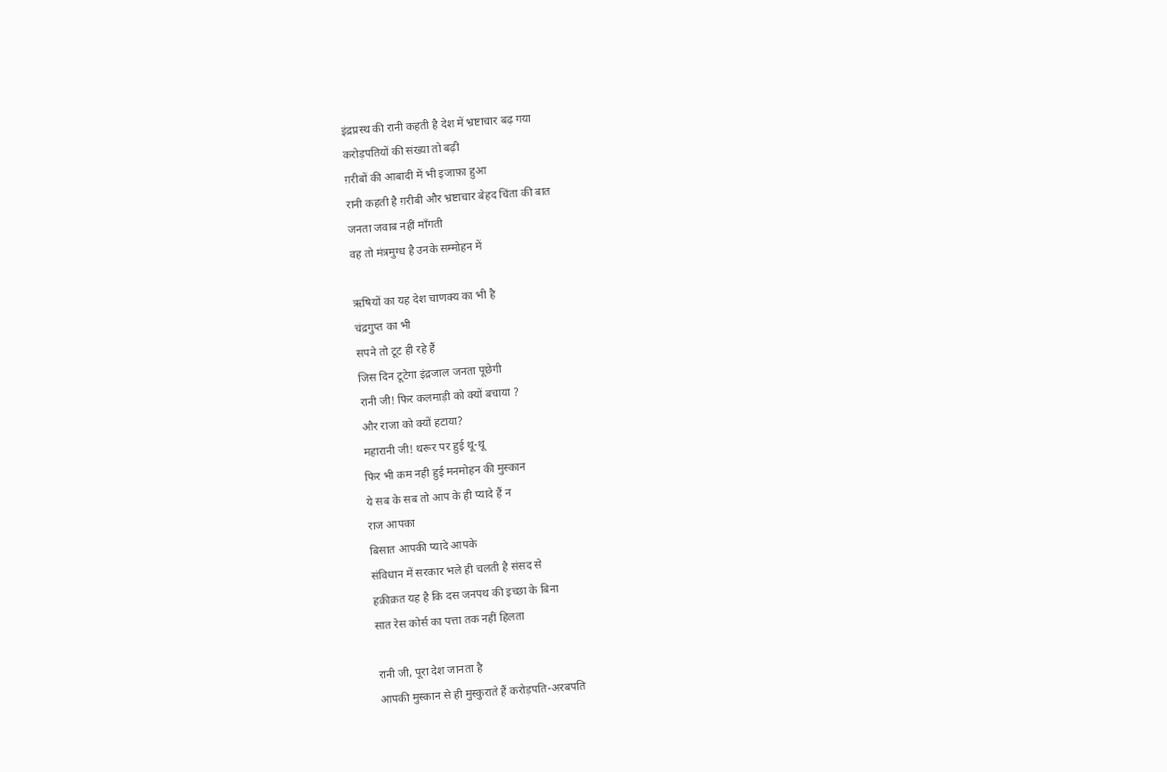इंद्रप्रस्थ की रानी कहती है देश में भ्रष्टाचार बढ़ गया
करोड़पतियों की संख्या तो बढ़ी
ग़रीबों की आबादी में भी इजाफ़ा हुआ
रानी कहती है ग़रीबी और भ्रष्टाचार बेहद चिंता की बात
जनता जवाब नहीं माँगती
वह तो मंत्रमुग्ध है उनके सम्मोहन में

ऋषियों का यह देश चाणक्य का भी है
चंद्रगुप्त का भी
सपने तो टूट ही रहे हैं
जिस दिन टूटेगा इंद्रजाल जनता पूछेगी
रानी जी! फिर कलमाड़ी को क्यों बचाया ?
और राजा को क्यों हटाया?
महारानी जी! थरूर पर हुई थू-थू
फिर भी कम नही हुई मनमोहन की मुस्कान
ये सब के सब तो आप के ही प्यादे हैं न
राज आपका
बिसात आपकी प्यादे आपके
संविधान में सरकार भले ही चलती है संसद से
हक़ीक़त यह है कि दस जनपथ की इच्छा के बिना
सात रेस कोर्स का पत्ता तक नहीं हिलता

रानी जी, पूरा देश जानता है
आपकी मुस्कान से ही मुस्कुराते हैं करोड़पति-अरबपति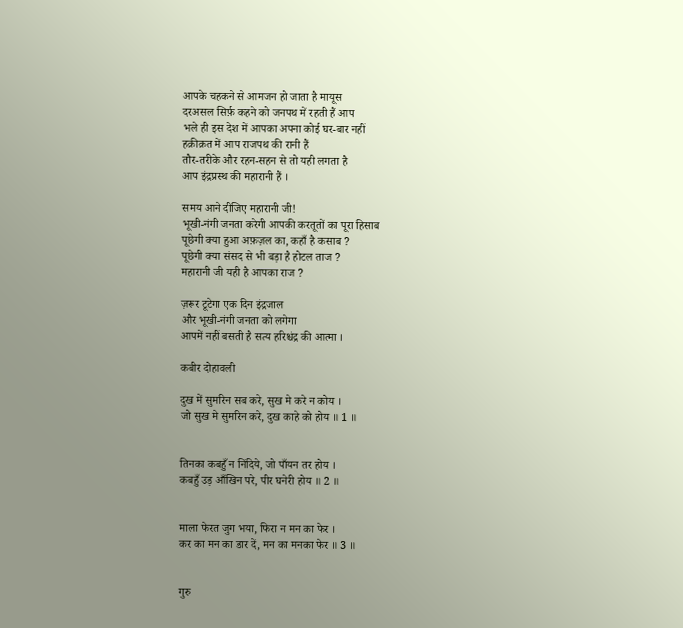आपके चहकने से आमजन हो जाता है मायूस
दरअसल सिर्फ़ कहने को जनपथ में रहती हैं आप
भले ही इस देश में आपका अपना कोई घर-बार नहीं
हक़ीक़त में आप राजपथ की रानी हैं
तौर-तरीके और रहन-सहन से तो यही लगता है
आप इंद्रप्रस्थ की महारानी हैं ।

समय आने दीजिए महारानी जी!
भूखी-नंगी जनता करेगी आपकी करतूतों का पूरा हिसाब
पूछेगी क्या हुआ अफ़ज़ल का, कहाँ है कसाब ?
पूछेगी क्या संसद से भी बड़ा है होटल ताज ?
महारानी जी यही है आपका राज ?

ज़रूर टूटेगा एक दिन इंद्रजाल
और भूखी-नंगी जनता को लगेगा
आपमें नहीं बसती है सत्य हरिश्चंद्र की आत्मा ।

कबीर दोहावली

दुख में सुमरिन सब करे, सुख मे करे न कोय ।
जो सुख मे सुमरिन करे, दुख काहे को होय ॥ 1 ॥


तिनका कबहुँ न निंदिये, जो पाँयन तर होय ।
कबहुँ उड़ आँखिन परे, पीर घनेरी होय ॥ 2 ॥


माला फेरत जुग भया, फिरा न मन का फेर ।
कर का मन का डार दें, मन का मनका फेर ॥ 3 ॥


गुरु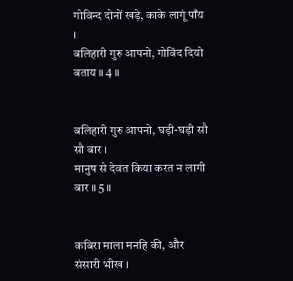गोविन्द दोनों खड़े, काके लागूं पाँय ।
बलिहारी गुरु आपनो, गोविंद दियो बताय ॥ 4 ॥


बलिहारी गुरु आपनो, घड़ी-घड़ी सौ सौ बार ।
मानुष से देवत किया करत न लागी बार ॥ 5 ॥


कबिरा माला मनहि की, और संसारी भीख ।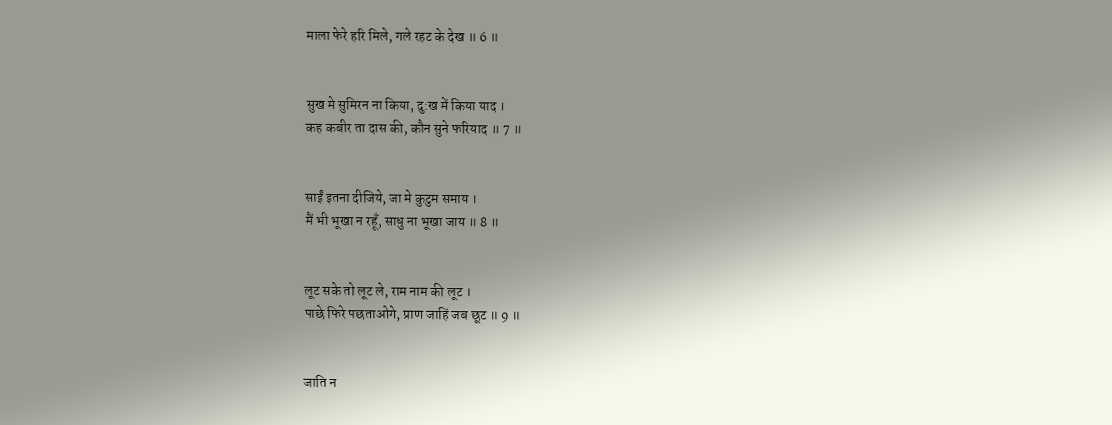माला फेरे हरि मिले, गले रहट के देख ॥ 6 ॥


सुख मे सुमिरन ना किया, दु:ख में किया याद ।
कह कबीर ता दास की, कौन सुने फरियाद ॥ 7 ॥


साईं इतना दीजिये, जा मे कुटुम समाय ।
मैं भी भूखा न रहूँ, साधु ना भूखा जाय ॥ 8 ॥


लूट सके तो लूट ले, राम नाम की लूट ।
पाछे फिरे पछताओगे, प्राण जाहिं जब छूट ॥ 9 ॥


जाति न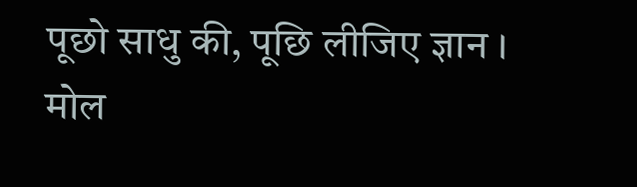पूछो साधु की, पूछि लीजिए ज्ञान ।
मोल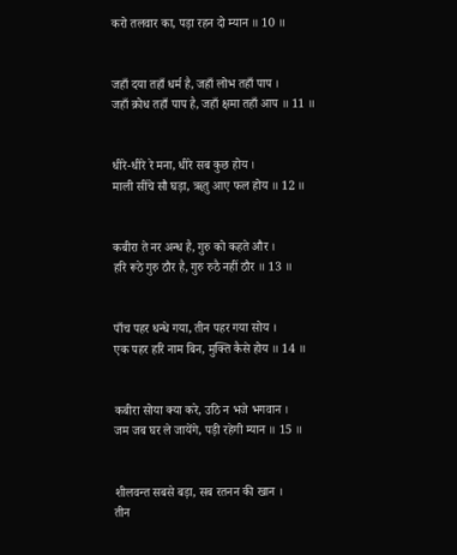करो तलवार का, पड़ा रहन दो म्यान ॥ 10 ॥


जहाँ दया तहाँ धर्म है, जहाँ लोभ तहाँ पाप ।
जहाँ क्रोध तहाँ पाप है, जहाँ क्षमा तहाँ आप ॥ 11 ॥


धीरे-धीरे रे मना, धीरे सब कुछ होय ।
माली सींचे सौ घड़ा, ॠतु आए फल होय ॥ 12 ॥


कबीरा ते नर अन्ध है, गुरु को कहते और ।
हरि रूठे गुरु ठौर है, गुरु रुठै नहीं ठौर ॥ 13 ॥


पाँच पहर धन्धे गया, तीन पहर गया सोय ।
एक पहर हरि नाम बिन, मुक्ति कैसे होय ॥ 14 ॥


कबीरा सोया क्या करे, उठि न भजे भगवान ।
जम जब घर ले जायेंगे, पड़ी रहेगी म्यान ॥ 15 ॥


शीलवन्त सबसे बड़ा, सब रतनन की खान ।
तीन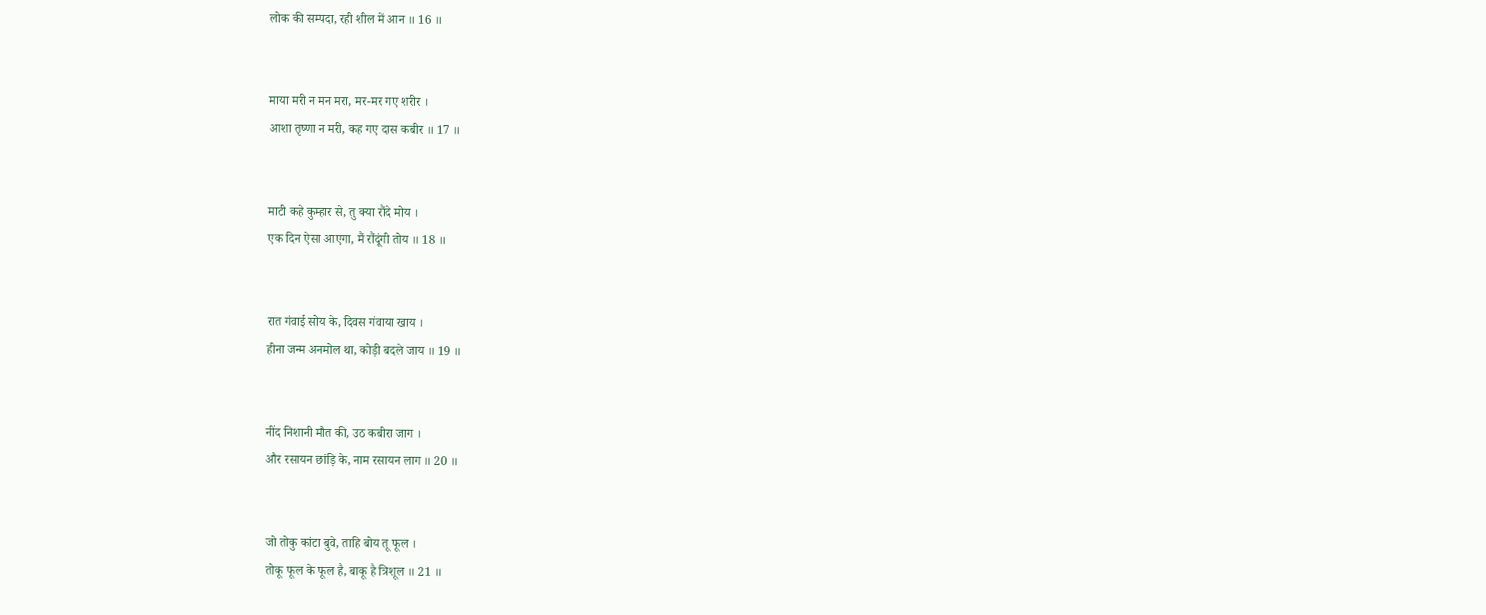लोक की सम्पदा, रही शील में आन ॥ 16 ॥


माया मरी न मन मरा, मर-मर गए शरीर ।
आशा तृष्णा न मरी, कह गए दास कबीर ॥ 17 ॥


माटी कहे कुम्हार से, तु क्या रौंदे मोय ।
एक दिन ऐसा आएगा, मैं रौंदूंगी तोय ॥ 18 ॥


रात गंवाई सोय के, दिवस गंवाया खाय ।
हीना जन्म अनमोल था, कोड़ी बदले जाय ॥ 19 ॥


नींद निशानी मौत की, उठ कबीरा जाग ।
और रसायन छांड़ि के, नाम रसायन लाग ॥ 20 ॥


जो तोकु कांटा बुवे, ताहि बोय तू फूल ।
तोकू फूल के फूल है, बाकू है त्रिशूल ॥ 21 ॥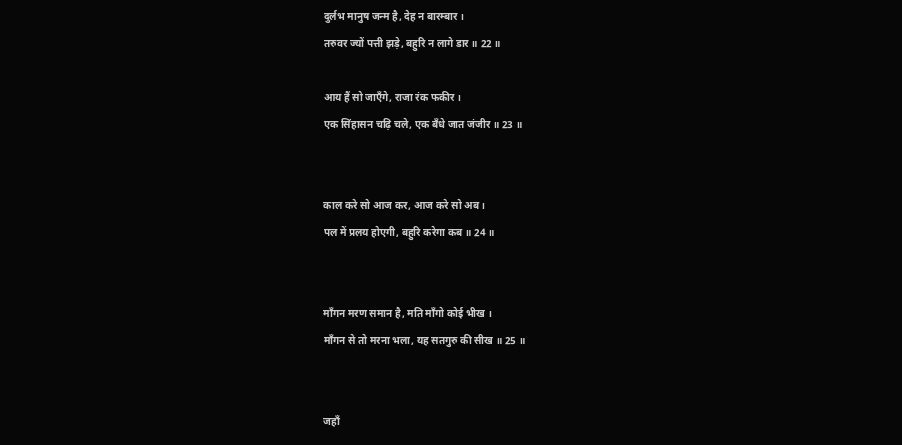दुर्लभ मानुष जन्म है, देह न बारम्बार ।
तरुवर ज्यों पत्ती झड़े, बहुरि न लागे डार ॥ 22 ॥

आय हैं सो जाएँगे, राजा रंक फकीर ।
एक सिंहासन चढ़ि चले, एक बँधे जात जंजीर ॥ 23 ॥


काल करे सो आज कर, आज करे सो अब ।
पल में प्रलय होएगी, बहुरि करेगा कब ॥ 24 ॥


माँगन मरण समान है, मति माँगो कोई भीख ।
माँगन से तो मरना भला, यह सतगुरु की सीख ॥ 25 ॥


जहाँ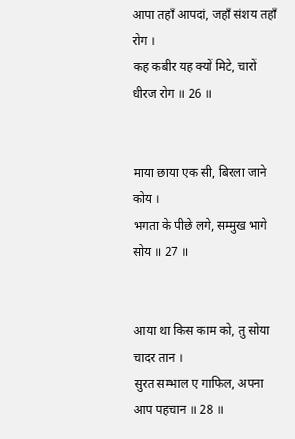आपा तहाँ आपदां, जहाँ संशय तहाँ रोग ।
कह कबीर यह क्यों मिटे, चारों धीरज रोग ॥ 26 ॥


माया छाया एक सी, बिरला जाने कोय ।
भगता के पीछे लगे, सम्मुख भागे सोय ॥ 27 ॥


आया था किस काम को, तु सोया चादर तान ।
सुरत सम्भाल ए गाफिल, अपना आप पहचान ॥ 28 ॥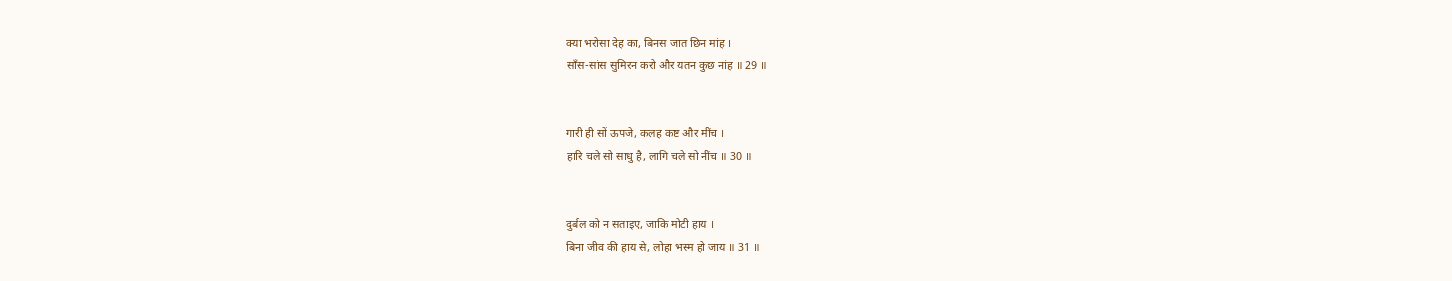क्या भरोसा देह का, बिनस जात छिन मांह ।
साँस-सांस सुमिरन करो और यतन कुछ नांह ॥ 29 ॥


गारी ही सों ऊपजे, कलह कष्ट और मींच ।
हारि चले सो साधु है, लागि चले सो नींच ॥ 30 ॥


दुर्बल को न सताइए, जाकि मोटी हाय ।
बिना जीव की हाय से, लोहा भस्म हो जाय ॥ 31 ॥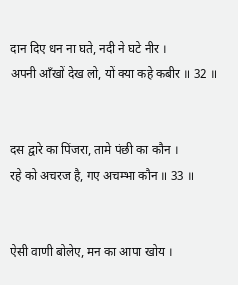दान दिए धन ना घते, नदी ने घटे नीर ।
अपनी आँखों देख लो, यों क्या कहे कबीर ॥ 32 ॥


दस द्वारे का पिंजरा, तामे पंछी का कौन ।
रहे को अचरज है, गए अचम्भा कौन ॥ 33 ॥


ऐसी वाणी बोलेए, मन का आपा खोय ।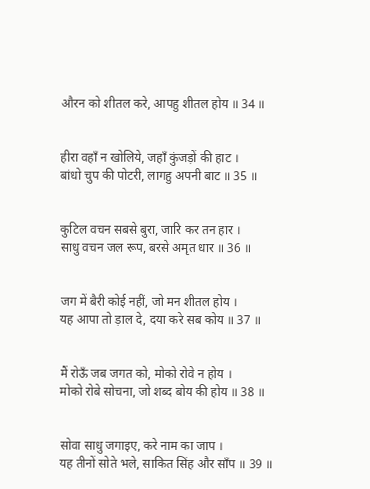औरन को शीतल करे, आपहु शीतल होय ॥ 34 ॥


हीरा वहाँ न खोलिये, जहाँ कुंजड़ों की हाट ।
बांधो चुप की पोटरी, लागहु अपनी बाट ॥ 35 ॥


कुटिल वचन सबसे बुरा, जारि कर तन हार ।
साधु वचन जल रूप, बरसे अमृत धार ॥ 36 ॥


जग में बैरी कोई नहीं, जो मन शीतल होय ।
यह आपा तो ड़ाल दे, दया करे सब कोय ॥ 37 ॥


मैं रोऊँ जब जगत को, मोको रोवे न होय ।
मोको रोबे सोचना, जो शब्द बोय की होय ॥ 38 ॥


सोवा साधु जगाइए, करे नाम का जाप ।
यह तीनों सोते भले, साकित सिंह और साँप ॥ 39 ॥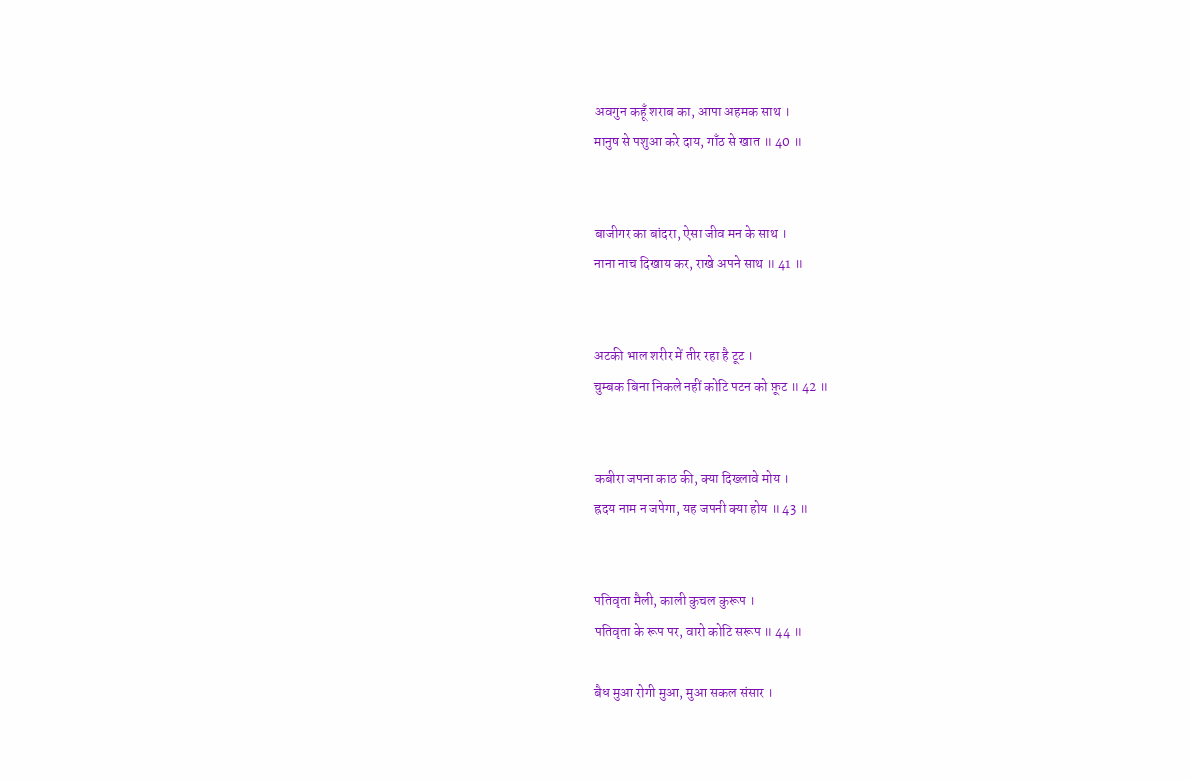अवगुन कहूँ शराब का, आपा अहमक साथ ।
मानुष से पशुआ करे दाय, गाँठ से खात ॥ 40 ॥


बाजीगर का बांदरा, ऐसा जीव मन के साथ ।
नाना नाच दिखाय कर, राखे अपने साथ ॥ 41 ॥


अटकी भाल शरीर में तीर रहा है टूट ।
चुम्बक बिना निकले नहीं कोटि पटन को फ़ूट ॥ 42 ॥


कबीरा जपना काठ की, क्या दिख्लावे मोय ।
ह्रदय नाम न जपेगा, यह जपनी क्या होय ॥ 43 ॥


पतिवृता मैली, काली कुचल कुरूप ।
पतिवृता के रूप पर, वारो कोटि सरूप ॥ 44 ॥

बैध मुआ रोगी मुआ, मुआ सकल संसार ।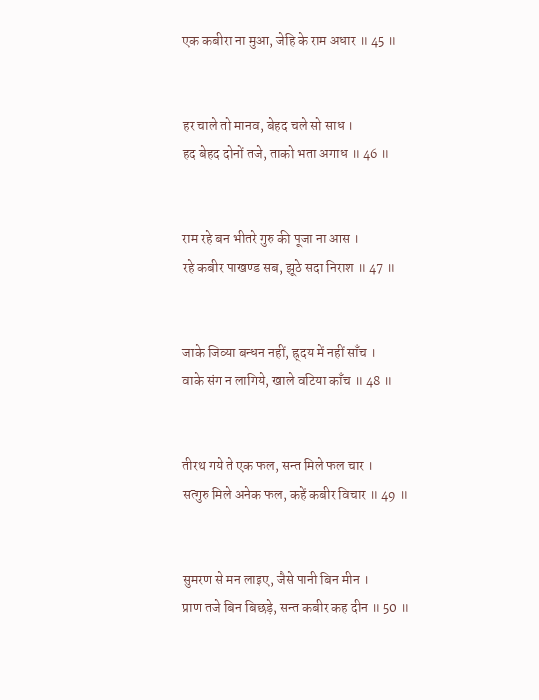एक कबीरा ना मुआ, जेहि के राम अधार ॥ 45 ॥


हर चाले तो मानव, बेहद चले सो साध ।
हद बेहद दोनों तजे, ताको भता अगाध ॥ 46 ॥


राम रहे बन भीतरे गुरु की पूजा ना आस ।
रहे कबीर पाखण्ड सब, झूठे सदा निराश ॥ 47 ॥


जाके जिव्या बन्धन नहीं, ह्र्दय में नहीं साँच ।
वाके संग न लागिये, खाले वटिया काँच ॥ 48 ॥


तीरथ गये ते एक फल, सन्त मिले फल चार ।
सत्गुरु मिले अनेक फल, कहें कबीर विचार ॥ 49 ॥


सुमरण से मन लाइए, जैसे पानी बिन मीन ।
प्राण तजे बिन बिछड़े, सन्त कबीर कह दीन ॥ 50 ॥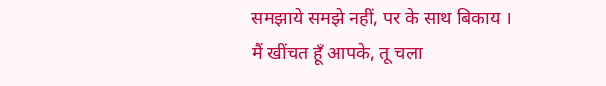समझाये समझे नहीं, पर के साथ बिकाय ।
मैं खींचत हूँ आपके, तू चला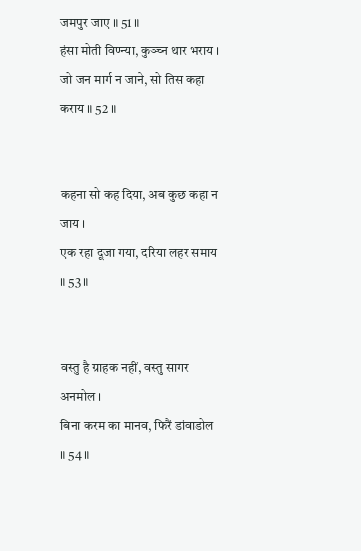जमपुर जाए ॥ 51 ॥
हंसा मोती विण्न्या, कुञ्च्न थार भराय ।
जो जन मार्ग न जाने, सो तिस कहा कराय ॥ 52 ॥


कहना सो कह दिया, अब कुछ कहा न जाय ।
एक रहा दूजा गया, दरिया लहर समाय ॥ 53 ॥


वस्तु है ग्राहक नहीं, वस्तु सागर अनमोल ।
बिना करम का मानव, फिरैं डांवाडोल ॥ 54 ॥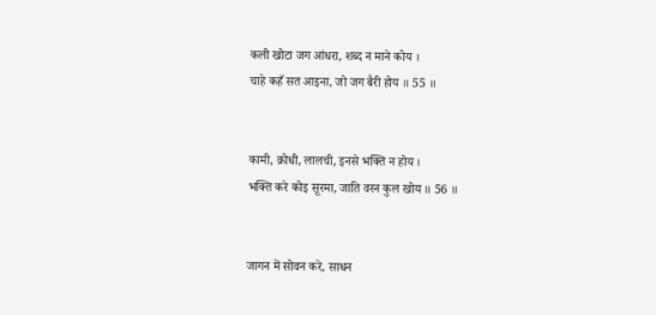कली खोटा जग आंधरा, शब्द न माने कोय ।
चाहे कहँ सत आइना, जो जग बैरी होय ॥ 55 ॥


कामी, क्रोधी, लालची, इनसे भक्ति न होय ।
भक्ति करे कोइ सूरमा, जाति वरन कुल खोय ॥ 56 ॥


जागन में सोवन करे, साधन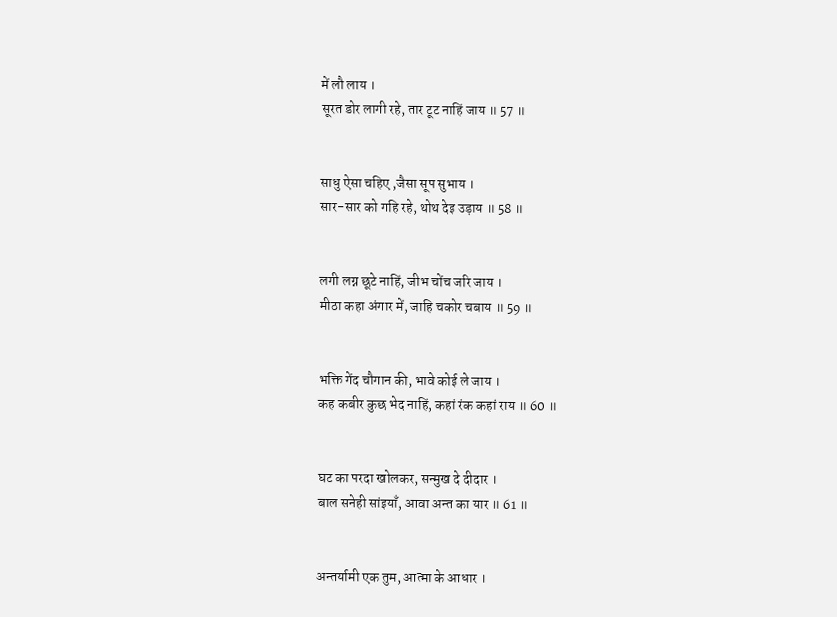में लौ लाय ।
सूरत डोर लागी रहे, तार टूट नाहिं जाय ॥ 57 ॥


साधु ऐसा चहिए ,जैसा सूप सुभाय ।
सार-सार को गहि रहे, थोथ देइ उड़ाय ॥ 58 ॥


लगी लग्न छूटे नाहिं, जीभ चोंच जरि जाय ।
मीठा कहा अंगार में, जाहि चकोर चबाय ॥ 59 ॥


भक्ति गेंद चौगान की, भावे कोई ले जाय ।
कह कबीर कुछ भेद नाहिं, कहां रंक कहां राय ॥ 60 ॥


घट का परदा खोलकर, सन्मुख दे दीदार ।
बाल सनेही सांइयाँ, आवा अन्त का यार ॥ 61 ॥


अन्तर्यामी एक तुम, आत्मा के आधार ।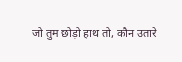जो तुम छोड़ो हाथ तो, कौन उतारे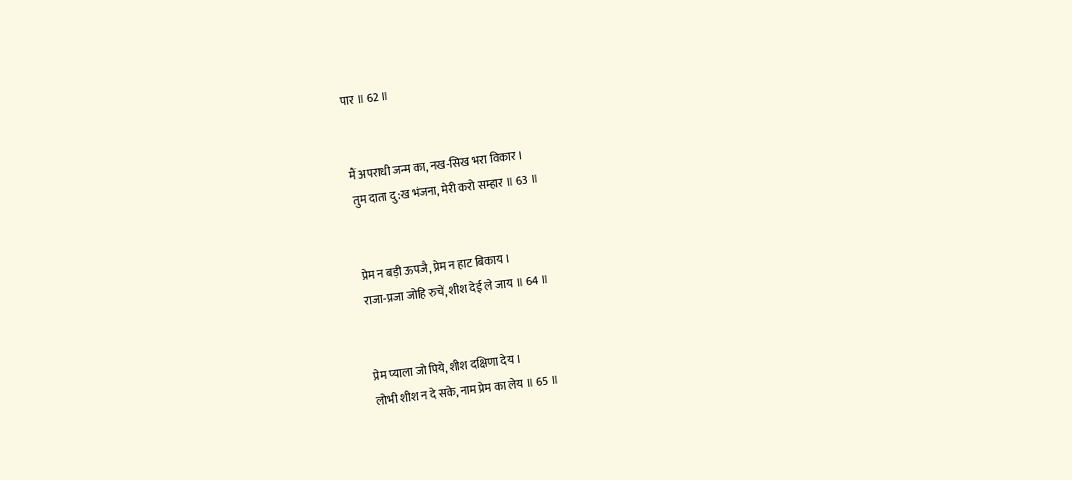पार ॥ 62 ॥


मैं अपराधी जन्म का, नख-सिख भरा विकार ।
तुम दाता दु:ख भंजना, मेरी करो सम्हार ॥ 63 ॥


प्रेम न बड़ी ऊपजै, प्रेम न हाट बिकाय ।
राजा-प्रजा जोहि रुचें, शीश देई ले जाय ॥ 64 ॥


प्रेम प्याला जो पिये, शीश दक्षिणा देय ।
लोभी शीश न दे सके, नाम प्रेम का लेय ॥ 65 ॥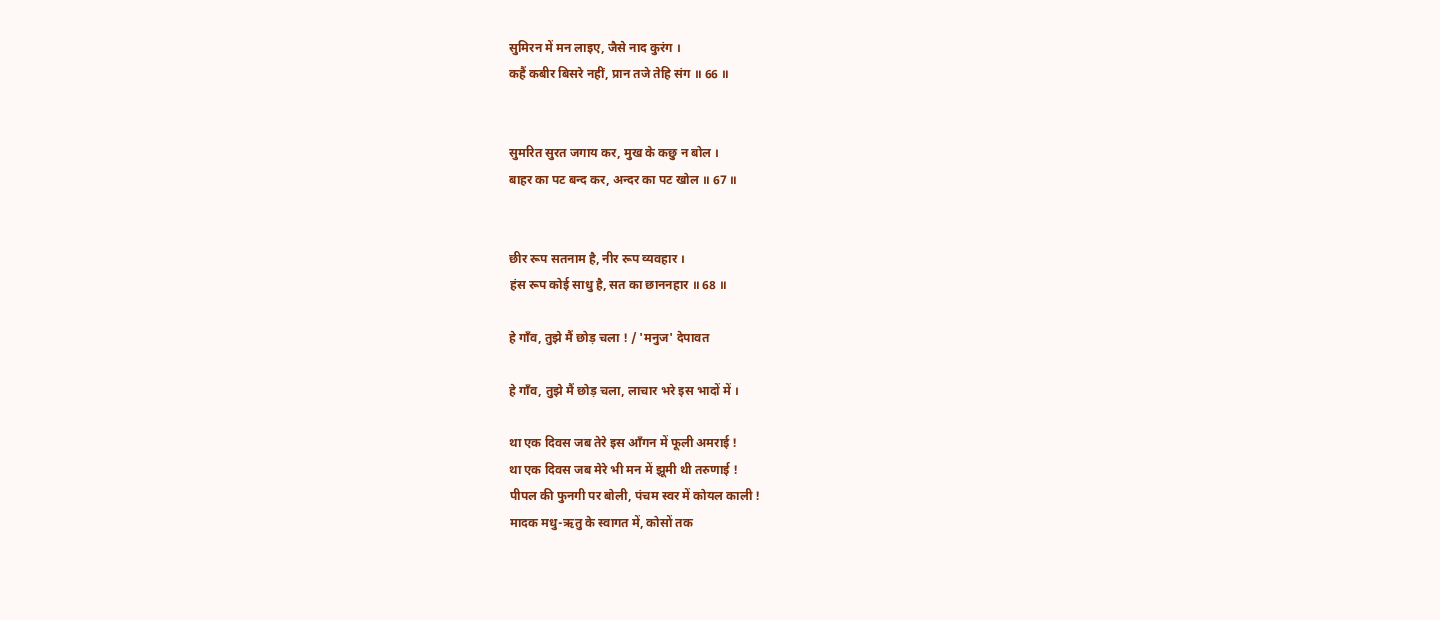सुमिरन में मन लाइए, जैसे नाद कुरंग ।
कहैं कबीर बिसरे नहीं, प्रान तजे तेहि संग ॥ 66 ॥


सुमरित सुरत जगाय कर, मुख के कछु न बोल ।
बाहर का पट बन्द कर, अन्दर का पट खोल ॥ 67 ॥


छीर रूप सतनाम है, नीर रूप व्यवहार ।
हंस रूप कोई साधु है, सत का छाननहार ॥ 68 ॥

हे गाँव, तुझे मैं छोड़ चला ! / 'मनुज' देपावत

हे गाँव, तुझे मैं छोड़ चला, लाचार भरे इस भादों में ।

था एक दिवस जब तेरे इस आँगन में फूली अमराई !
था एक दिवस जब मेरे भी मन में झूमी थी तरुणाई !
पीपल की फुनगी पर बोली, पंचम स्वर में कोयल काली !
मादक मधु-ऋतु के स्वागत में, कोसों तक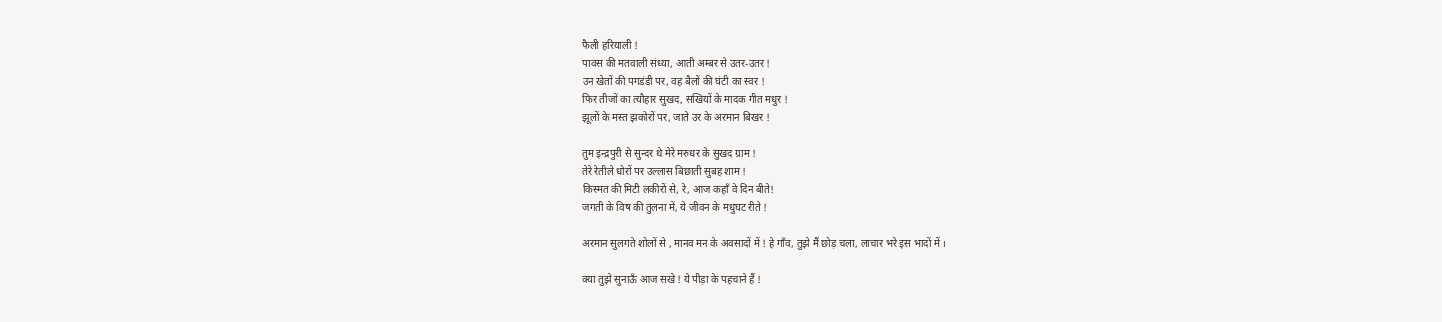फैली हरियाली !
पावस की मतवाली संध्या, आती अम्बर से उतर-उतर !
उन खेतों की पगडंडी पर, वह बैलों की घंटी का स्वर !
फिर तीजों का त्यौहार सुखद, सखियों के मादक गीत मधुर !
झूलों के मस्त झकोरों पर, जाते उर के अरमान बिखर !

तुम इन्द्रपुरी से सुन्दर थे मेरे मरुधर के सुखद ग्राम !
तेरे रेतीले धोरों पर उल्लास बिछाती सुबह शाम !
किस्मत की मिटी लकीरों से, रे, आज कहाँ वे दिन बीते!
जगती के विष की तुलना में, ये जीवन के मधुघट रीते !

अरमान सुलगते शोलों से , मानव मन के अवसादों में ! हे गाँव, तुझे मैं छोड़ चला, लाचार भरे इस भादों में ।

क्या तुझे सुनाऊँ आज सखे ! ये पीड़ा के पहचाने हैं !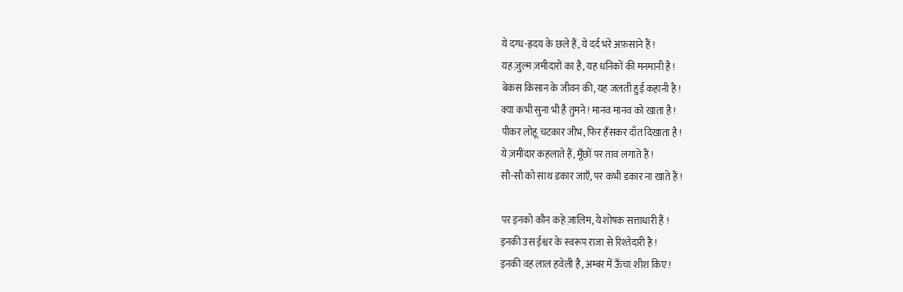ये दग्ध-ह्रदय के छले हैं, ये दर्द भरे अफ़साने हैं !
यह ज़ुल्म ज़मीदारों का है, यह धनिकों की मनमानी है !
बेकस किसान के जीवन की, यह जलती हुई कहानी है !
क्या कभी सुना भी है तुमने ! मानव मानव को खाता है !
पीकर लोहू चटकार जीभ, फिर हँसकर दाँत दिखाता है !
ये ज़मींदार कहलाते हैं, मूँछों पर ताव लगाते हैं !
सौ-सौ को साथ डकार जाएँ, पर कभी डकार ना खाते हैं !

पर इनको कौन कहे ज़ालिम, ये शोषक सत्ताधारी हैं !
इनकी उस ईश्वर के स्वरूप राजा से रिश्तेदारी है !
इनकी वह लाल हवेली है, अम्बर में ऊँचा शीश किए !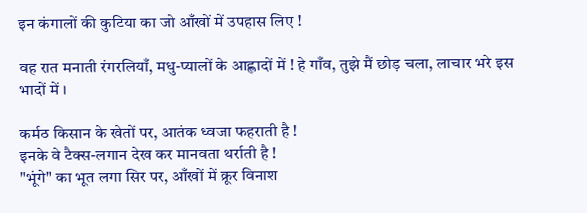इन कंगालों की कुटिया का जो आँखों में उपहास लिए !

वह रात मनाती रंगरलियाँ, मधु-प्यालों के आह्लादों में ! हे गाँव, तुझे मैं छोड़ चला, लाचार भरे इस भादों में ।

कर्मठ किसान के खेतों पर, आतंक ध्वजा फहराती है !
इनके वे टैक्स-लगान देख कर मानवता थर्राती है !
"भूंगे" का भूत लगा सिर पर, आँखों में क्रूर विनाश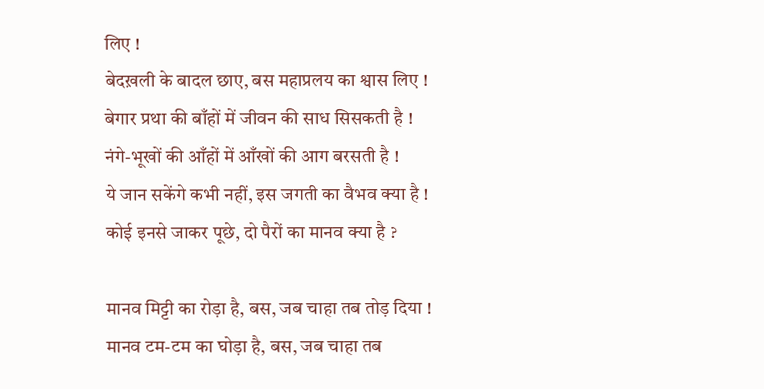लिए !
बेदख़ली के बादल छाए, बस महाप्रलय का श्वास लिए !
बेगार प्रथा की बाँहों में जीवन की साध सिसकती है !
नंगे-भूखों की आँहों में आँखों की आग बरसती है !
ये जान सकेंगे कभी नहीं, इस जगती का वैभव क्या है !
कोई इनसे जाकर पूछे, दो पैरों का मानव क्या है ?

मानव मिट्टी का रोड़ा है, बस, जब चाहा तब तोड़ दिया !
मानव टम-टम का घोड़ा है, बस, जब चाहा तब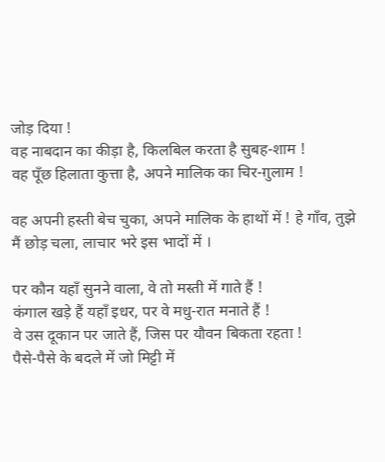जोड़ दिया !
वह नाबदान का कीड़ा है, किलबिल करता है सुबह-शाम !
वह पूँछ हिलाता कुत्ता है, अपने मालिक का चिर-ग़ुलाम !

वह अपनी हस्ती बेच चुका, अपने मालिक के हाथों में ! हे गाँव, तुझे मैं छोड़ चला, लाचार भरे इस भादों में ।

पर कौन यहाँ सुनने वाला, वे तो मस्ती में गाते हैं !
कंगाल खड़े हैं यहाँ इधर, पर वे मधु-रात मनाते हैं !
वे उस दूकान पर जाते हैं, जिस पर यौवन बिकता रहता !
पैसे-पैसे के बदले में जो मिट्टी में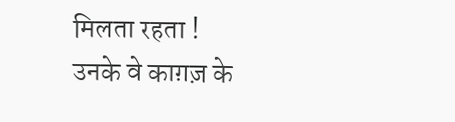मिलता रहता !
उनके वे काग़ज़ के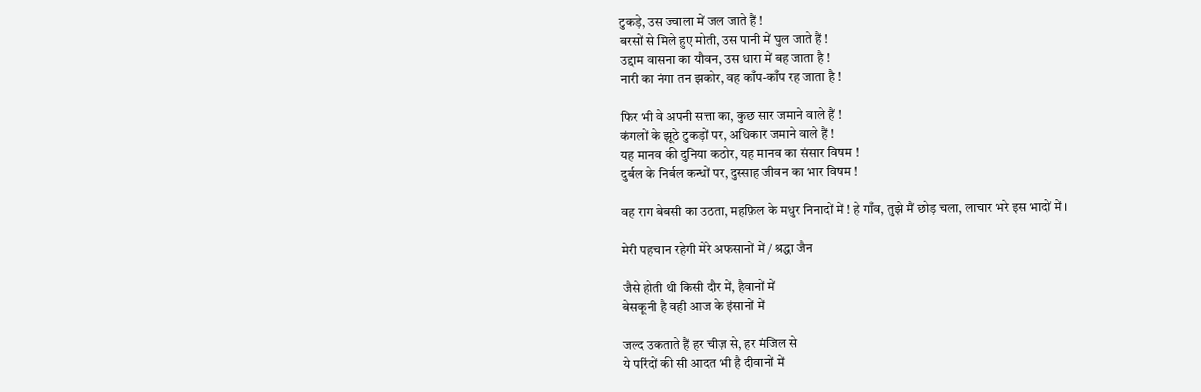टुकड़े, उस ज्वाला में जल जाते हैं !
बरसों से मिले हुए मोती, उस पानी में घुल जाते हैं !
उद्दाम वासना का यौवन, उस धारा में बह जाता है !
नारी का नंगा तन झकोर, वह काँप-काँप रह जाता है !

फिर भी वे अपनी सत्ता का, कुछ सार जमाने वाले हैं !
कंगलों के झूठे टुकड़ों पर, अधिकार जमाने वाले हैं !
यह मानव की दुनिया कठोर, यह मानव का संसार विषम !
दुर्बल के निर्बल कन्धों पर, दुस्साह जीवन का भार विषम !

वह राग बेबसी का उठता, महफ़िल के मधुर निनादों में ! हे गाँव, तुझे मैं छोड़ चला, लाचार भरे इस भादों में ।

मेरी पहचान रहेगी मेरे अफसानों में / श्रद्धा जैन

जैसे होती थी किसी दौर में, हैवानों में
बेसकूनी है वही आज के इंसानों में

जल्द उकताते हैं हर चीज़ से, हर मंजिल से
ये परिंदों की सी आदत भी है दीवानों में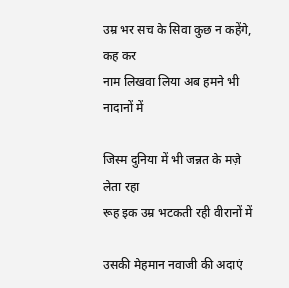उम्र भर सच के सिवा कुछ न कहेंगे, कह कर
नाम लिखवा लिया अब हमने भी नादानों में

जिस्म दुनिया में भी जन्नत के मज़े लेता रहा
रूह इक उम्र भटकती रही वीरानों में

उसकी मेहमान नवाजी की अदाएं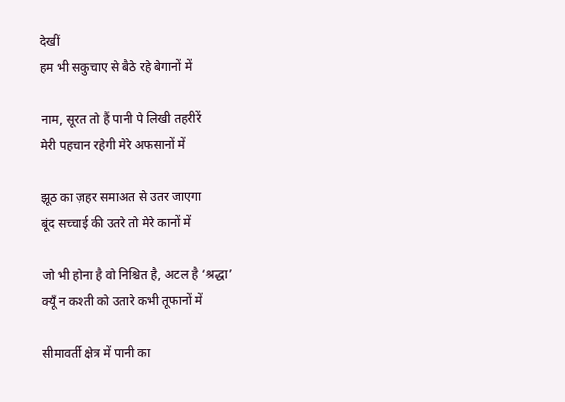देखीं
हम भी सकुचाए से बैठे रहे बेगानों में

नाम, सूरत तो हैं पानी पे लिखी तहरीरें
मेरी पहचान रहेगी मेरे अफसानों में

झूठ का ज़हर समाअत से उतर जाएगा
बूंद सच्चाई की उतरे तो मेरे कानों में

जो भी होना है वो निश्चित है, अटल है ‘श्रद्धा’
क्यूँ न कश्ती को उतारे कभी तूफानों में

सीमावर्ती क्षेत्र में पानी का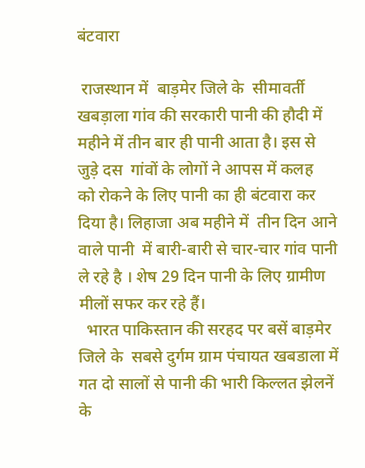बंटवारा

 राजस्थान में  बाड़मेर जिले के  सीमावर्ती खबड़ाला गांव की सरकारी पानी की हौदी में महीने में तीन बार ही पानी आता है। इस से जुड़े दस  गांवों के लोगों ने आपस में कलह  को रोकने के लिए पानी का ही बंटवारा कर दिया है। लिहाजा अब महीने में  तीन दिन आने वाले पानी  में बारी-बारी से चार-चार गांव पानी ले रहे है । शेष 29 दिन पानी के लिए ग्रामीण मीलों सफर कर रहे हैं।
  भारत पाकिस्तान की सरहद पर बसें बाड़मेर जिले के  सबसे दुर्गम ग्राम पंचायत खबडाला में गत दो सालों से पानी की भारी किल्लत झेलनें के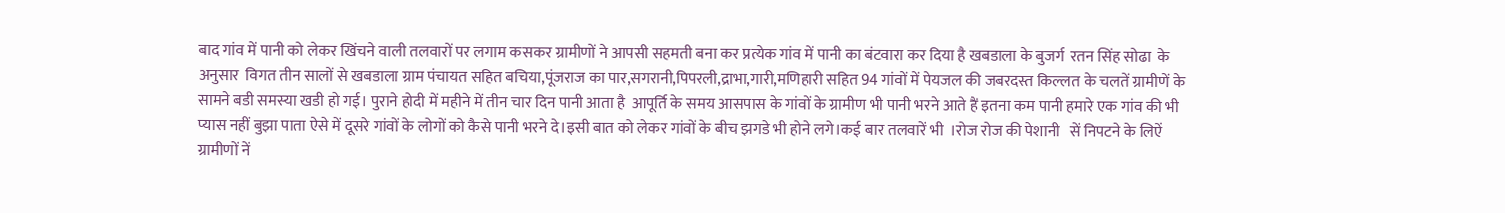बाद गांव में पानी को लेकर खिंचने वाली तलवारों पर लगाम कसकर ग्रामीणों ने आपसी सहमती बना कर प्रत्येक गांव में पानी का बंटवारा कर दिया है खबडाला के बुजर्ग  रतन सिंह सोढा  के अनुसार  विगत तीन सालों से खबडाला ग्राम पंचायत सहित बचिया,पूंजराज का पार,सगरानी,पिपरली,द्राभा,गारी,मणिहारी सहित 94 गांवों में पेयजल की जबरदस्त किल्लत के चलतें ग्रामीणें के सामने बडी समस्या खडी हो गई। पुराने होदी में महीने में तीन चार दिन पानी आता है  आपूर्ति के समय आसपास के गांवों के ग्रामीण भी पानी भरने आते हैं इतना कम पानी हमारे एक गांव की भी प्यास नहीं बुझा पाता ऐसे में दूसरे गांवों के लोगों को कैसे पानी भरने दे।इसी बात को लेकर गांवों के बीच झगडे भी होने लगे।कई बार तलवारें भी  ।रोज रोज की पेशानी   सें निपटने के लिऐं ग्रामीणों नें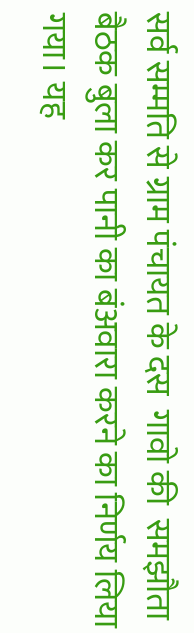सर्व सम्मति से ग्राम पंचायत के दस  गावो की  समझौता बैठक बुला कर पानी का बंअवारा करने का निर्णय लिया गया। यह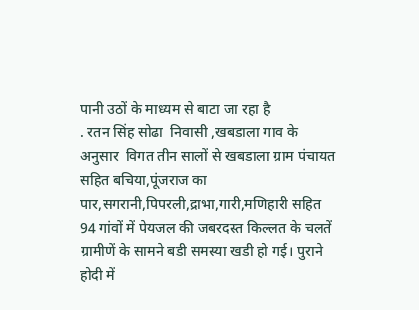पानी उठों के माध्यम से बाटा जा रहा है
. रतन सिंह सोढा  निवासी ,खबडाला गाव के अनुसार  विगत तीन सालों से खबडाला ग्राम पंचायत सहित बचिया,पूंजराज का पार,सगरानी,पिपरली,द्राभा,गारी,मणिहारी सहित 94 गांवों में पेयजल की जबरदस्त किल्लत के चलतें ग्रामीणें के सामने बडी समस्या खडी हो गई। पुराने होदी में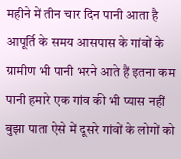महीने में तीन चार दिन पानी आता है  आपूर्ति के समय आसपास के गांवों के ग्रामीण भी पानी भरने आते हैं इतना कम पानी हमारे एक गांव की भी प्यास नहीं बुझा पाता ऐसे में दूसरे गांवों के लोगों को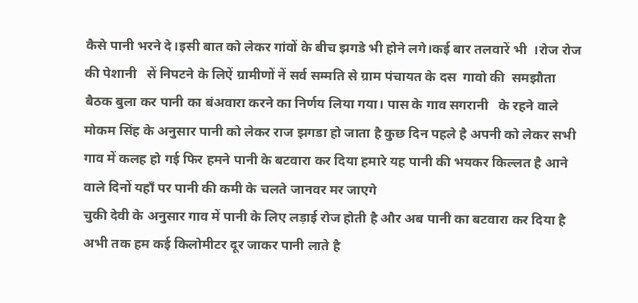कैसे पानी भरने दे।इसी बात को लेकर गांवों के बीच झगडे भी होने लगे।कई बार तलवारें भी  ।रोज रोज की पेशानी   सें निपटने के लिऐं ग्रामीणों नें सर्व सम्मति से ग्राम पंचायत के दस  गावो की  समझौता बैठक बुला कर पानी का बंअवारा करने का निर्णय लिया गया। पास के गाव सगरानी   के रहने वाले  मोकम सिंह के अनुसार पानी को लेकर राज झगडा हो जाता है कुछ दिन पहले है अपनी को लेकर सभी गाव में कलह हो गई फिर हमने पानी के बटवारा कर दिया हमारे यह पानी की भयकर किल्लत है आने वाले दिनों यहाँ पर पानी की कमी के चलते जानवर मर जाएगे
चुकी देवी के अनुसार गाव में पानी के लिए लड़ाई रोज होती है और अब पानी का बटवारा कर दिया है  अभी तक हम कई किलोमीटर दूर जाकर पानी लाते है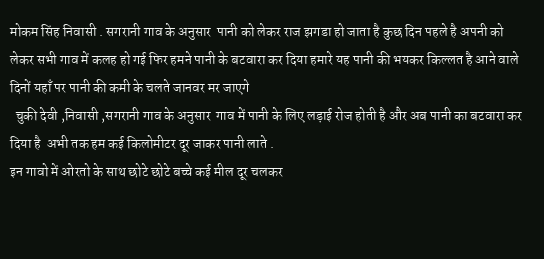मोकम सिंह निवासी . सगरानी गाव के अनुसार  पानी को लेकर राज झगडा हो जाता है कुछ दिन पहले है अपनी को लेकर सभी गाव में कलह हो गई फिर हमने पानी के बटवारा कर दिया हमारे यह पानी की भयकर किल्लत है आने वाले दिनों यहाँ पर पानी की कमी के चलते जानवर मर जाएगे
  चुकी देवी ,निवासी ,सगरानी गाव के अनुसार  गाव में पानी के लिए लड़ाई रोज होती है और अब पानी का बटवारा कर दिया है  अभी तक हम कई किलोमीटर दूर जाकर पानी लाते .
इन गावो में ओरतो के साथ छोटे छोटे बच्चे कई मील दूर चलकर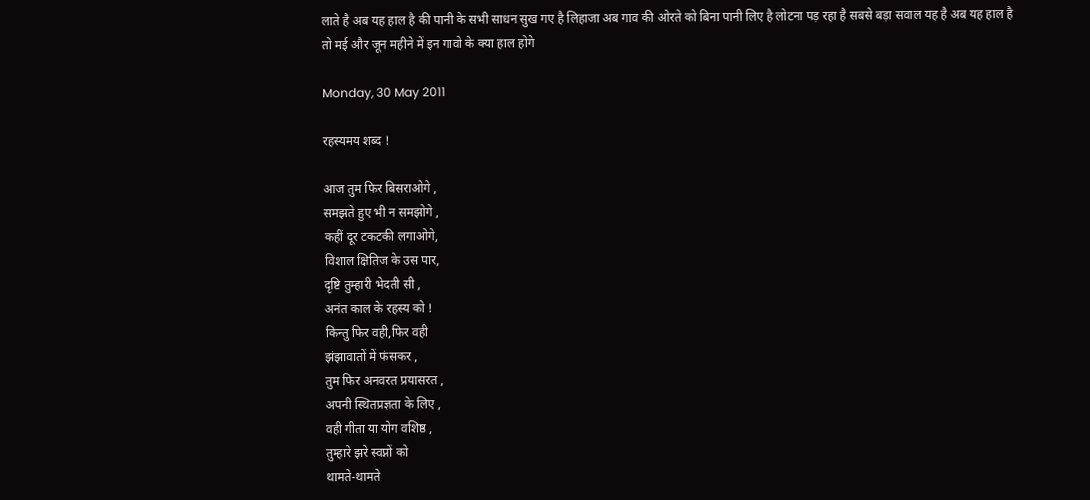लाते है अब यह हाल है की पानी के सभी साधन सुख गए है लिहाजा अब गाव की ओरते को बिना पानी लिए है लोटना पड़ रहा है सबसे बड़ा सवाल यह है अब यह हाल है तो मई और जून महीने में इन गावो के क्या हाल होगे

Monday, 30 May 2011

रहस्यमय शब्द !

आज तुम फिर बिसराओगे ,
समझते हुए भी न समझोगे ,
कहीं दूर टकटकी लगाओगे,
विशाल क्षितिज के उस पार,
दृष्टि तुम्हारी भेदती सी ,
अनंत काल के रहस्य को !
किन्तु फिर वही,फिर वही
झंझावातों में फंसकर ,
तुम फिर अनवरत प्रयासरत ,
अपनी स्थितप्रज्ञता के लिए ,
वही गीता या योग वशिष्ठ ,
तुम्हारे झरे स्वप्नों को
थामते-थामते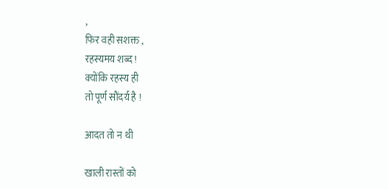,
फिर वही सशक्त ,
रहस्यमय शब्द !
क्योंकि रहस्य ही
तो पूर्ण सौंदर्य है !

आदत तो न थी

खाली रास्तों को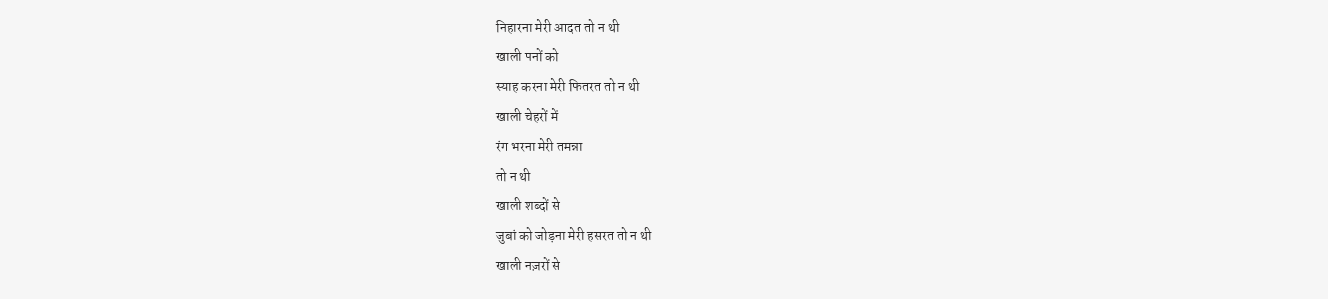निहारना मेरी आदत तो न थी
खाली पनों को
स्याह करना मेरी फितरत तो न थी
खाली चेहरों में
रंग भरना मेरी तमन्ना
तो न थी
खाली शब्दों से
जुबां को जोड़ना मेरी हसरत तो न थी
खाली नज़रों से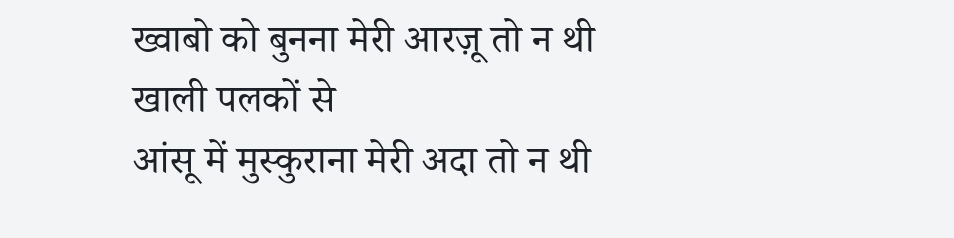ख्वाबो को बुनना मेरी आरज़ू तो न थी
खाली पलकों से
आंसू में मुस्कुराना मेरी अदा तो न थी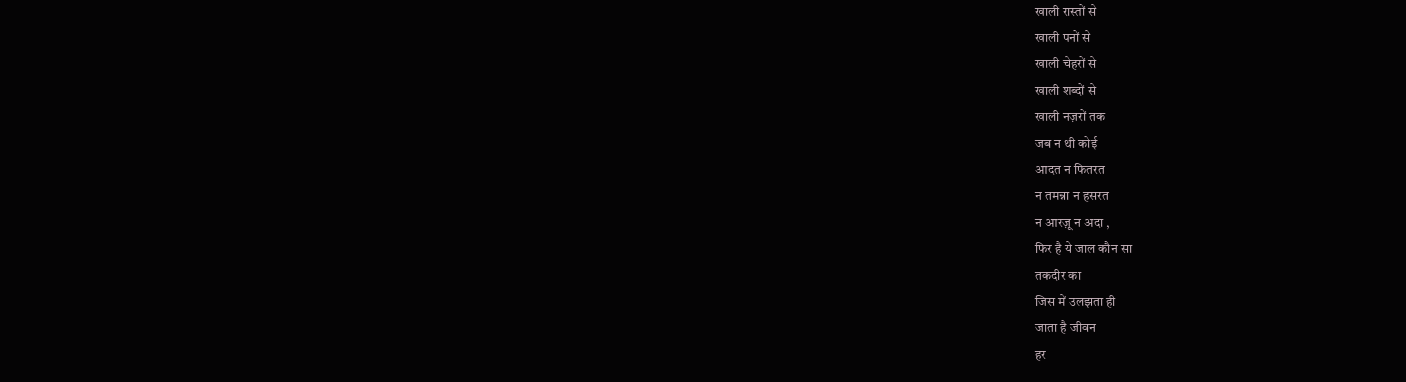खाली रास्तों से
खाली पनों से
खाली चेहरों से
खाली शब्दों से
खाली नज़रों तक
जब न थी कोई
आदत न फितरत
न तमन्ना न हसरत
न आरज़ू न अदा ,
फिर है ये जाल कौन सा
तकदीर का
जिस में उलझता ही
जाता है जीवन
हर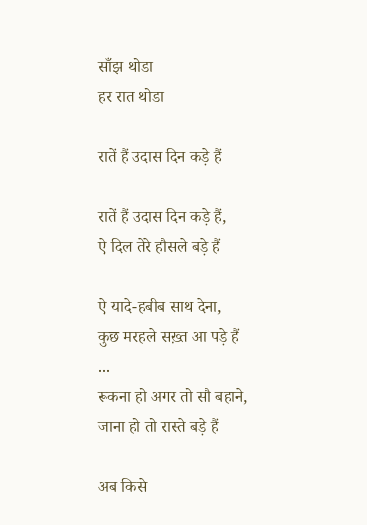साँझ थोडा
हर रात थोडा

रातें हैं उदास दिन कड़े हैं

रातें हैं उदास दिन कड़े हैं,
ऐ दिल तेरे हौसले बड़े हैं

ऐ यादे-हबीब साथ देना,
कुछ मरहले सख़्त आ पड़े हैं
...
रूकना हो अगर तो सौ बहाने,
जाना हो तो रास्ते बड़े हैं

अब किसे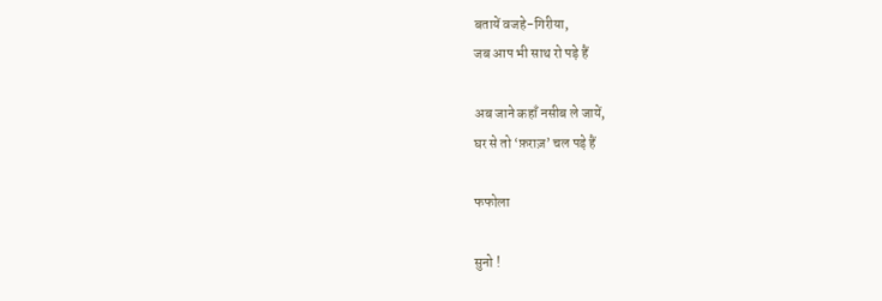बतायें वजहे-गिरीया,
जब आप भी साथ रो पड़े हैं

अब जाने कहाँ नसीब ले जायें,
घर से तो ‘फ़राज़’ चल पड़े हैं

फफोला

सुनो !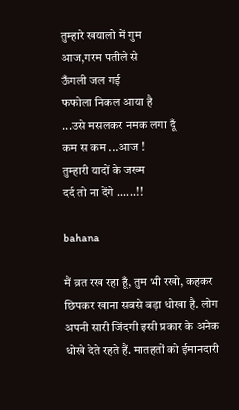तुम्हारे खयालो में गुम
आज,गरम पतीले से
ऊँगली जल गई
फफोला निकल आया है
...उसे मसलकर नमक लगा दूँ
कम स कम ...आज !
तुम्हारी यादों के जख्म
दर्द तो ना देंगे ......!!

bahana

मैं व्रत रख रहा हूँ, तुम भी रखो, कहकर छिपकर खाना सबसे बड़ा धोखा है. लोग अपनी सारी जिंदगी इसी प्रकार के अनेक धोखे देते रहते हैं. मातहतों को ईमानदारी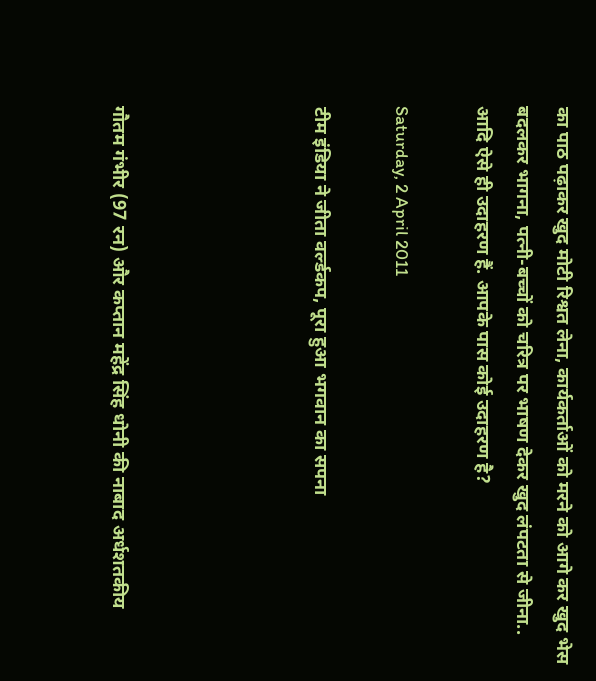का पाठ पढ़ाकर खुद मोटी रिश्वत लेना, कार्यकर्ताओं को मरने को आगे कर खुद भेस बदलकर भागना, पत्नी-बच्चों को चरित्र पर भाषण देकर खुद लंपटता से जीना.. आदि ऐसे ही उदाहरण हैं. आपके पास कोई उदाहरण है?

Saturday, 2 April 2011

टीम इंडिया ने जीता वर्ल्डकप, पूरा हुआ भगवान का सपना




गौतम गंभीर (97 रन) और कप्तान महेंद्र सिंह धोनी की नाबाद अर्धशतकीय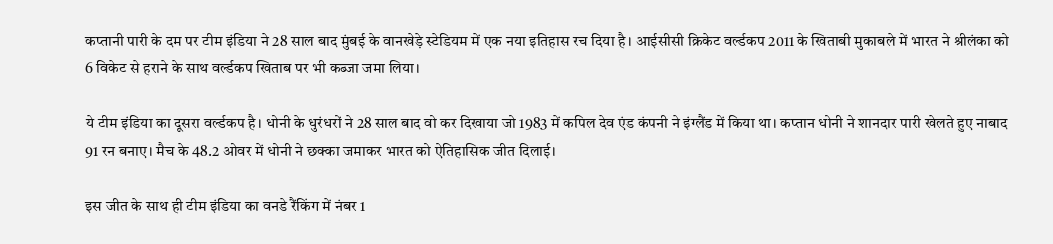कप्तानी पारी के दम पर टीम इंडिया ने 28 साल बाद मुंबई के वानखेड़े स्टेडियम में एक नया इतिहास रच दिया है। आईसीसी क्रिकेट वर्ल्डकप 2011 के खिताबी मुकाबले में भारत ने श्रीलंका को 6 विकेट से हराने के साथ वर्ल्डकप खिताब पर भी कब्जा जमा लिया।

ये टीम इंडिया का दूसरा वर्ल्डकप है। धोनी के धुरंधरों ने 28 साल बाद वो कर दिखाया जो 1983 में कपिल देव एंड कंपनी ने इंग्लैंड में किया था। कप्तान धोनी ने शानदार पारी खेलते हुए नाबाद 91 रन बनाए। मैच के 48.2 ओवर में धोनी ने छक्का जमाकर भारत को ऐतिहासिक जीत दिलाई।

इस जीत के साथ ही टीम इंडिया का वनडे रैंकिंग में नंबर 1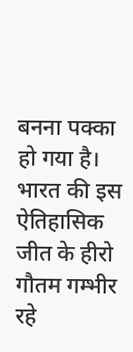बनना पक्का हो गया है।
भारत की इस ऐतिहासिक जीत के हीरो गौतम गम्भीर रहे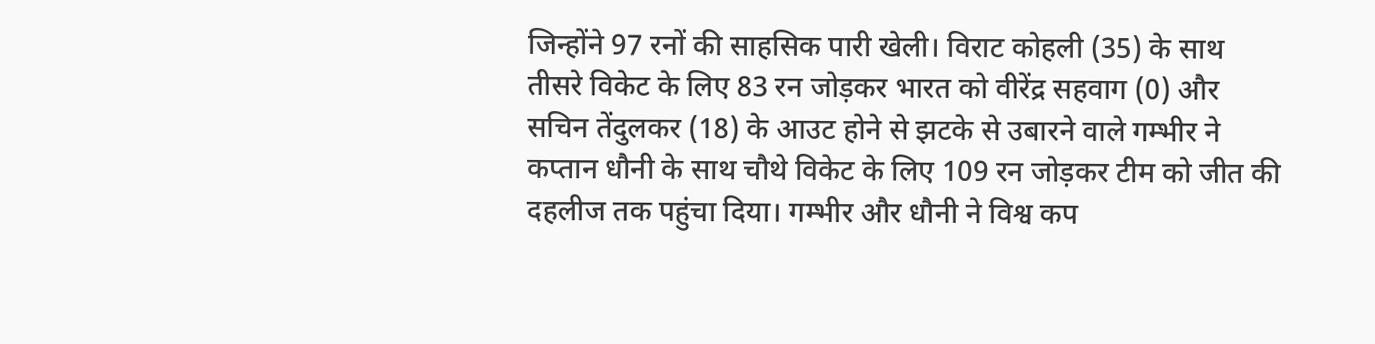जिन्होंने 97 रनों की साहसिक पारी खेली। विराट कोहली (35) के साथ तीसरे विकेट के लिए 83 रन जोड़कर भारत को वीरेंद्र सहवाग (0) और सचिन तेंदुलकर (18) के आउट होने से झटके से उबारने वाले गम्भीर ने कप्तान धौनी के साथ चौथे विकेट के लिए 109 रन जोड़कर टीम को जीत की दहलीज तक पहुंचा दिया। गम्भीर और धौनी ने विश्व कप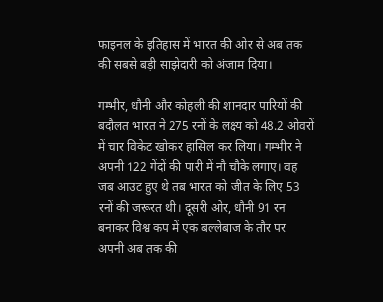फाइनल के इतिहास में भारत की ओर से अब तक की सबसे बड़ी साझेदारी को अंजाम दिया।

गम्भीर, धौनी और कोहली की शानदार पारियों की बदौलत भारत ने 275 रनों के लक्ष्य को 48.2 ओवरों में चार विकेट खोकर हासिल कर लिया। गम्भीर ने अपनी 122 गेंदों की पारी में नौ चौके लगाए। वह जब आउट हुए थे तब भारत को जीत के लिए 53 रनों की जरूरत थी। दूसरी ओर, धौनी 91 रन बनाकर विश्व कप में एक बल्लेबाज के तौर पर अपनी अब तक की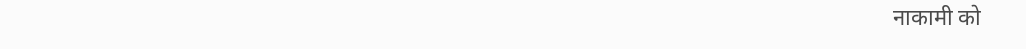नाकामी को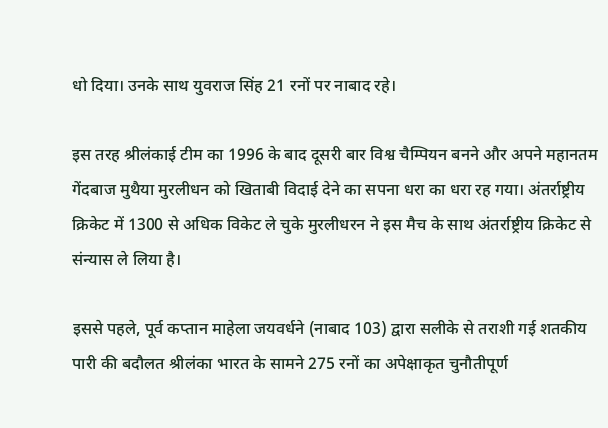धो दिया। उनके साथ युवराज सिंह 21 रनों पर नाबाद रहे।

इस तरह श्रीलंकाई टीम का 1996 के बाद दूसरी बार विश्व चैम्पियन बनने और अपने महानतम गेंदबाज मुथैया मुरलीधन को खिताबी विदाई देने का सपना धरा का धरा रह गया। अंतर्राष्ट्रीय क्रिकेट में 1300 से अधिक विकेट ले चुके मुरलीधरन ने इस मैच के साथ अंतर्राष्ट्रीय क्रिकेट से संन्यास ले लिया है।

इससे पहले, पूर्व कप्तान माहेला जयवर्धने (नाबाद 103) द्वारा सलीके से तराशी गई शतकीय पारी की बदौलत श्रीलंका भारत के सामने 275 रनों का अपेक्षाकृत चुनौतीपूर्ण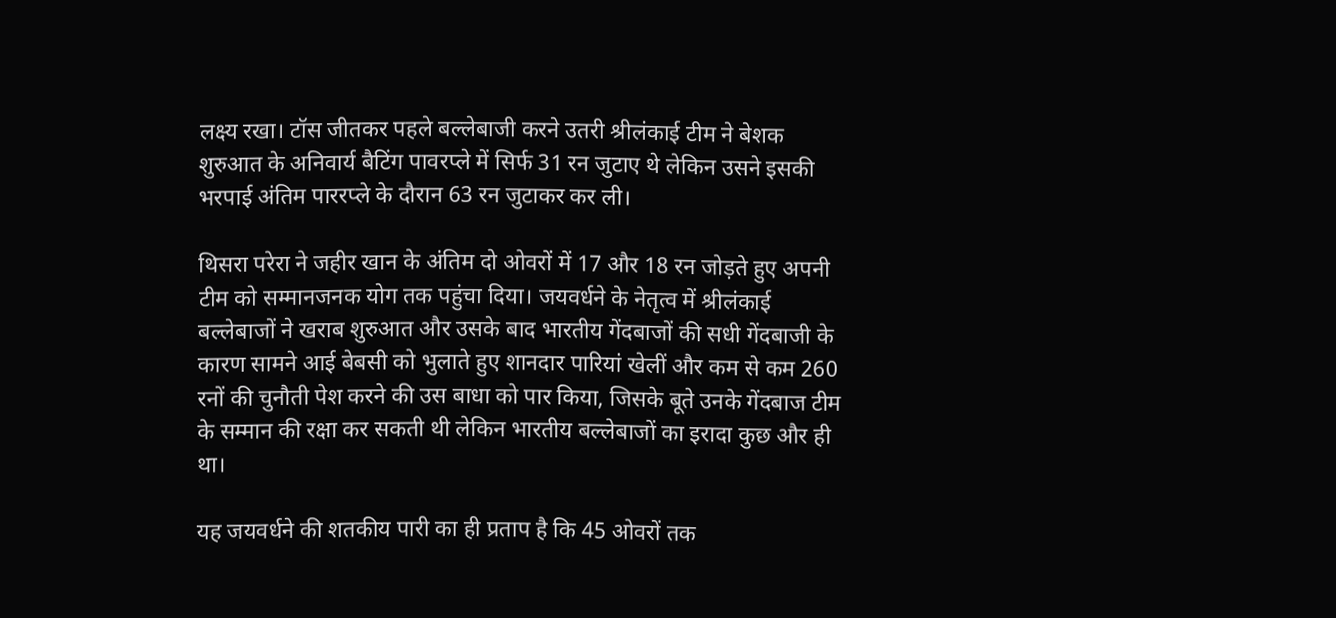लक्ष्य रखा। टॉस जीतकर पहले बल्लेबाजी करने उतरी श्रीलंकाई टीम ने बेशक शुरुआत के अनिवार्य बैटिंग पावरप्ले में सिर्फ 31 रन जुटाए थे लेकिन उसने इसकी भरपाई अंतिम पाररप्ले के दौरान 63 रन जुटाकर कर ली।

थिसरा परेरा ने जहीर खान के अंतिम दो ओवरों में 17 और 18 रन जोड़ते हुए अपनी टीम को सम्मानजनक योग तक पहुंचा दिया। जयवर्धने के नेतृत्व में श्रीलंकाई बल्लेबाजों ने खराब शुरुआत और उसके बाद भारतीय गेंदबाजों की सधी गेंदबाजी के कारण सामने आई बेबसी को भुलाते हुए शानदार पारियां खेलीं और कम से कम 260 रनों की चुनौती पेश करने की उस बाधा को पार किया, जिसके बूते उनके गेंदबाज टीम के सम्मान की रक्षा कर सकती थी लेकिन भारतीय बल्लेबाजों का इरादा कुछ और ही था।

यह जयवर्धने की शतकीय पारी का ही प्रताप है कि 45 ओवरों तक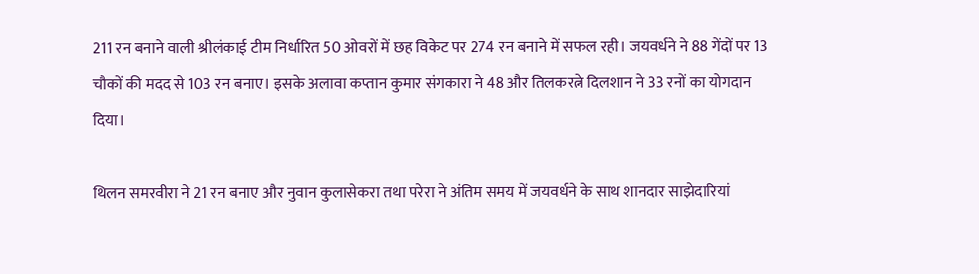211 रन बनाने वाली श्रीलंकाई टीम निर्धारित 50 ओवरों में छह विकेट पर 274 रन बनाने में सफल रही। जयवर्धने ने 88 गेंदों पर 13 चौकों की मदद से 103 रन बनाए। इसके अलावा कप्तान कुमार संगकारा ने 48 और तिलकरत्ने दिलशान ने 33 रनों का योगदान दिया।

थिलन समरवीरा ने 21 रन बनाए और नुवान कुलासेकरा तथा परेरा ने अंतिम समय में जयवर्धने के साथ शानदार साझेदारियां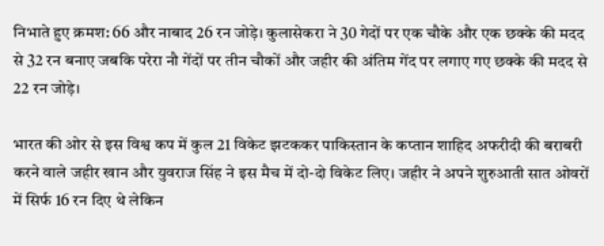निभाते हुए क्रमश: 66 और नाबाद 26 रन जोड़े। कुलासेकरा ने 30 गेदों पर एक चौके और एक छक्के की मदद से 32 रन बनाए जबकि परेरा नौ गेंदों पर तीन चौकों और जहीर की अंतिम गेंद पर लगाए गए छक्के की मदद से 22 रन जोड़े।

भारत की ओर से इस विश्व कप में कुल 21 विकेट झटककर पाकिस्तान के कप्तान शाहिद अफरीदी की बराबरी करने वाले जहीर खान और युवराज सिंह ने इस मैच में दो-दो विकेट लिए। जहीर ने अपने शुरुआती सात ओवरों में सिर्फ 16 रन दिए थे लेकिन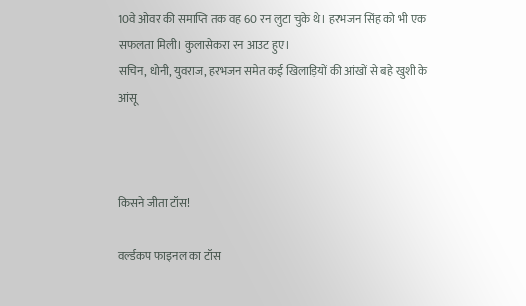10वे ओवर की समाप्ति तक वह 60 रन लुटा चुके थे। हरभजन सिंह को भी एक सफलता मिली। कुलासेकरा रन आउट हुए।
सचिन, धोनी, युवराज, हरभजन समेत कई खिलाड़ियों की आंखों से बहे खुशी के आंसू



किसने जीता टॉस!

वर्ल्डकप फाइनल का टॉस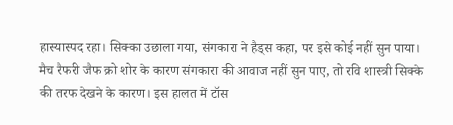हास्यास्पद रहा। सिक्का उछाला गया, संगकारा ने हैड्स कहा, पर इसे कोई नहीं सुन पाया। मैच रैफरी जैफ क्रो शोर के कारण संगकारा की आवाज नहीं सुन पाए, तो रवि शास्त्री सिक्के की तरफ देखने के कारण। इस हालत में टॉस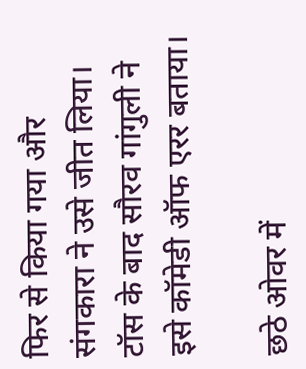फिर से किया गया और संगकारा ने उसे जीत लिया। टॉस के बाद सौरव गांगुली ने इसे कॉमेडी ऑफ एरर बताया।

छठे ओवर में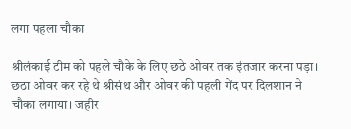लगा पहला चौका

श्रीलंकाई टीम को पहले चौके के लिए छठे ओवर तक इंतजार करना पड़ा। छठा ओवर कर रहे थे श्रीसंथ और ओवर की पहली गेंद पर दिलशान ने चौका लगाया। जहीर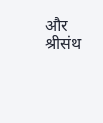और श्रीसंथ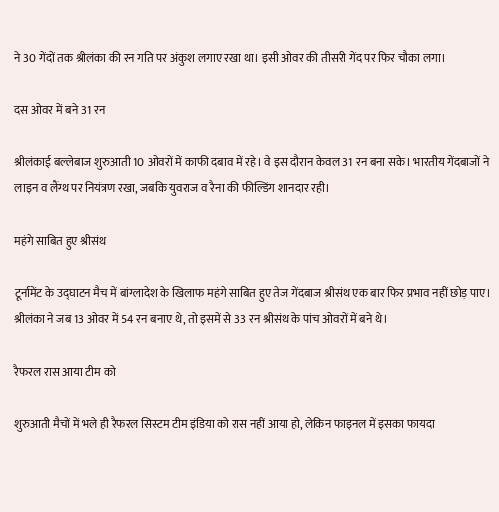ने 30 गेंदों तक श्रीलंका की रन गति पर अंकुश लगाए रखा था। इसी ओवर की तीसरी गेंद पर फिर चौका लगा।

दस ओवर में बने 31 रन

श्रीलंकाई बल्लेबाज शुरुआती 10 ओवरों में काफी दबाव में रहे। वे इस दौरान केवल 31 रन बना सके। भारतीय गेंदबाजों ने लाइन व लैंग्थ पर नियंत्रण रखा, जबकि युवराज व रैना की फील्डिंग शानदार रही।

महंगे साबित हुए श्रीसंथ

टूर्नामेंट के उद्घाटन मैच में बांग्लादेश के खिलाफ महंगे साबित हुए तेज गेंदबाज श्रीसंथ एक बार फिर प्रभाव नहीं छोड़ पाए। श्रीलंका ने जब 13 ओवर में 54 रन बनाए थे, तो इसमें से 33 रन श्रीसंथ के पांच ओवरों में बने थे।

रैफरल रास आया टीम को

शुरुआती मैचों में भले ही रैफरल सिस्टम टीम इंडिया को रास नहीं आया हो, लेकिन फाइनल में इसका फायदा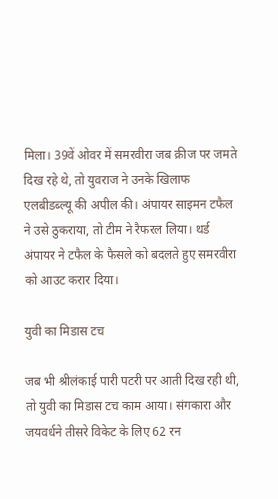मिला। 39वें ओवर में समरवीरा जब क्रीज पर जमते दिख रहे थे, तो युवराज ने उनके खिलाफ एलबीडब्ल्यू की अपील की। अंपायर साइमन टफैल ने उसे ठुकराया, तो टीम ने रैफरल लिया। थर्ड अंपायर ने टफैल के फैसले को बदलते हुए समरवीरा को आउट करार दिया।

युवी का मिडास टच

जब भी श्रीलंकाई पारी पटरी पर आती दिख रही थी, तो युवी का मिडास टच काम आया। संगकारा और जयवर्धने तीसरे विकेट के लिए 62 रन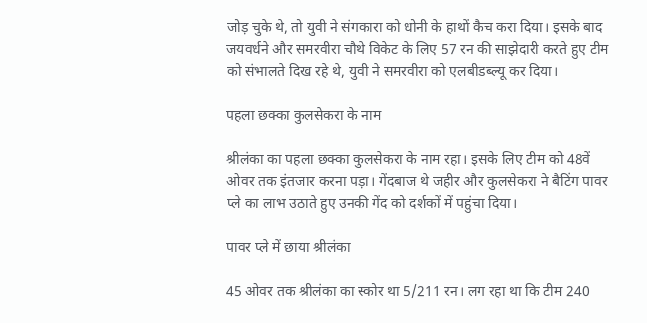जोड़ चुके थे, तो युवी ने संगकारा को धोनी के हाथों कैच करा दिया। इसके बाद जयवर्धने और समरवीरा चौथे विकेट के लिए 57 रन की साझेदारी करते हुए टीम को संभालते दिख रहे थे, युवी ने समरवीरा को एलबीडब्ल्यू कर दिया।

पहला छक्का कुलसेकरा के नाम

श्रीलंका का पहला छक्का कुलसेकरा के नाम रहा। इसके लिए टीम को 48वें ओवर तक इंतजार करना पड़ा। गेंदबाज थे जहीर और कुलसेकरा ने बैटिंग पावर प्ले का लाभ उठाते हुए उनकी गेंद को दर्शकों में पहुंचा दिया।

पावर प्ले में छाया श्रीलंका

45 ओवर तक श्रीलंका का स्कोर था 5/211 रन। लग रहा था कि टीम 240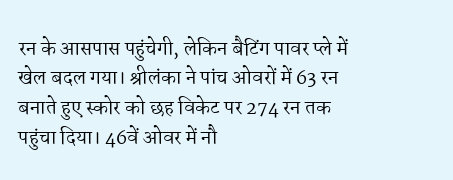रन के आसपास पहुंचेगी, लेकिन बैटिंग पावर प्ले में खेल बदल गया। श्रीलंका ने पांच ओवरों में 63 रन बनाते हुए स्कोर को छह विकेट पर 274 रन तक पहुंचा दिया। 46वें ओवर में नौ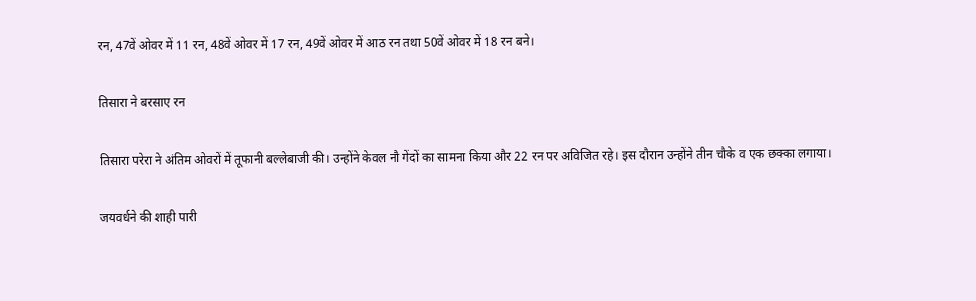रन, 47वें ओवर में 11 रन, 48वें ओवर में 17 रन, 49वें ओवर में आठ रन तथा 50वें ओवर में 18 रन बने।

तिसारा ने बरसाए रन

तिसारा परेरा ने अंतिम ओवरों में तूफानी बल्लेबाजी की। उन्होंने केवल नौ गेंदों का सामना किया और 22 रन पर अविजित रहे। इस दौरान उन्होंने तीन चौके व एक छक्का लगाया।

जयवर्धने की शाही पारी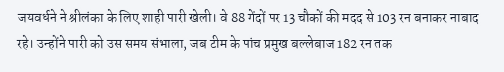जयवर्धने ने श्रीलंका के लिए शाही पारी खेली। वे 88 गेंदों पर 13 चौकों की मदद से 103 रन बनाकर नाबाद रहे। उन्होंने पारी को उस समय संभाला, जब टीम के पांच प्रमुख बल्लेबाज 182 रन तक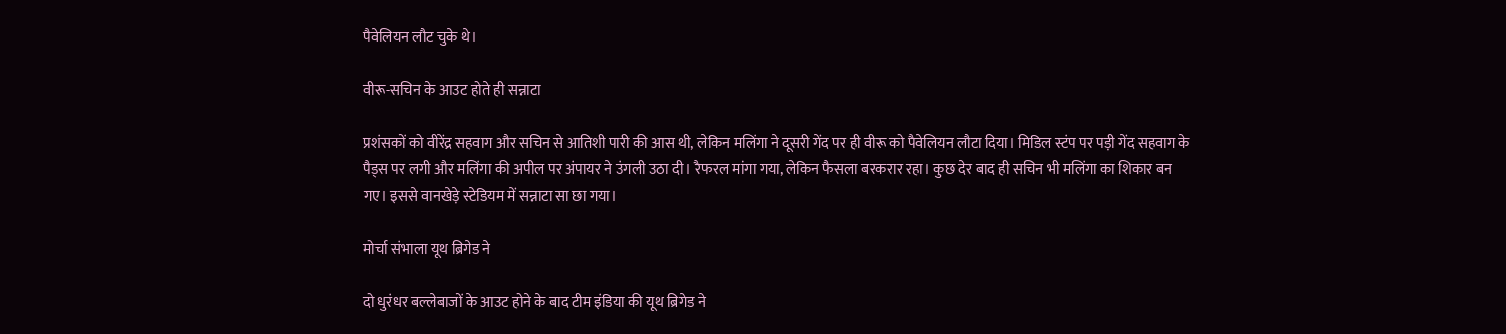पैवेलियन लौट चुके थे।

वीरू-सचिन के आउट होते ही सन्नाटा

प्रशंसकों को वीरेंद्र सहवाग और सचिन से आतिशी पारी की आस थी, लेकिन मलिंगा ने दूसरी गेंद पर ही वीरू को पैवेलियन लौटा दिया। मिडिल स्टंप पर पड़ी गेंद सहवाग के पैड्स पर लगी और मलिंगा की अपील पर अंपायर ने उंगली उठा दी। रैफरल मांगा गया, लेकिन फैसला बरकरार रहा। कुछ देर बाद ही सचिन भी मलिंगा का शिकार बन गए। इससे वानखेड़े स्टेडियम में सन्नाटा सा छा गया।

मोर्चा संभाला यूथ ब्रिगेड ने

दो धुरंधर बल्लेबाजों के आउट होने के बाद टीम इंडिया की यूथ ब्रिगेड ने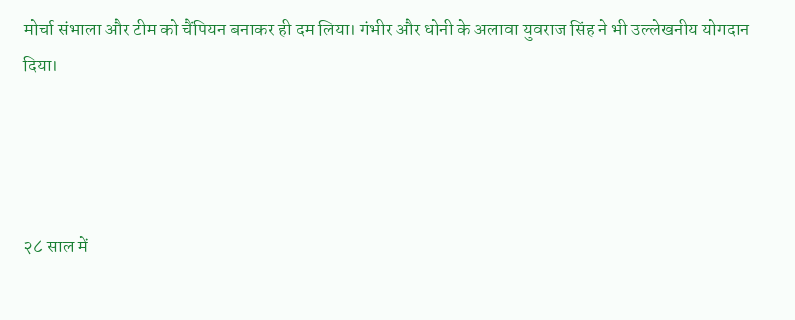मोर्चा संभाला और टीम को चैंपियन बनाकर ही दम लिया। गंभीर और धोनी के अलावा युवराज सिंह ने भी उल्लेखनीय योगदान दिया।




२८ साल में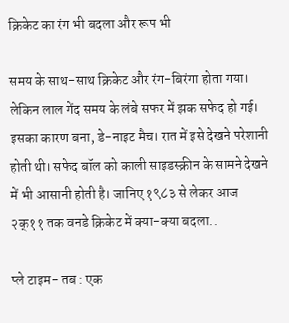क्रिकेट का रंग भी बदला और रूप भी

समय के साथ-साथ क्रिकेट और रंग-बिरंगा होता गया। लेकिन लाल गेंद समय के लंबे सफर में झक सफेद हो गई। इसका कारण बना, डे-नाइट मैच। रात में इसे देखने परेशानी होती थी। सफेद बॉल को काली साइडस्क्रीन के सामने देखने में भी आसानी होती है। जानिए १९८३ से लेकर आज २क्११ तक वनडे क्रिकेट में क्या-क्या बदला..

प्ले टाइम- तब : एक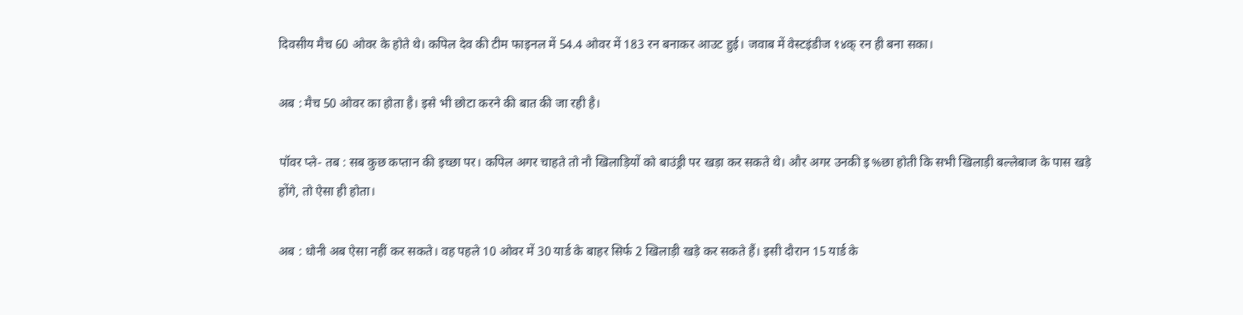दिवसीय मैच 60 ओवर के होते थे। कपिल देव की टीम फाइनल में 54.4 ओवर में 183 रन बनाकर आउट हुई। जवाब में वेस्टइंडीज १४क् रन ही बना सका।

अब : मैच 50 ओवर का होता है। इसे भी छोटा करने की बात की जा रही है।

पॉवर प्ले- तब : सब कुछ कप्तान की इच्छा पर। कपिल अगर चाहते तो नौ खिलाड़ियों को बाउंड्री पर खड़ा कर सकते थे। और अगर उनकी इ%छा होती कि सभी खिलाड़ी बल्लेबाज के पास खड़े होंगे, तो ऐसा ही होता।

अब : धोनी अब ऐसा नहीं कर सकते। वह पहले 10 ओवर में 30 यार्ड के बाहर सिर्फ 2 खिलाड़ी खड़े कर सकते हैं। इसी दौरान 15 यार्ड के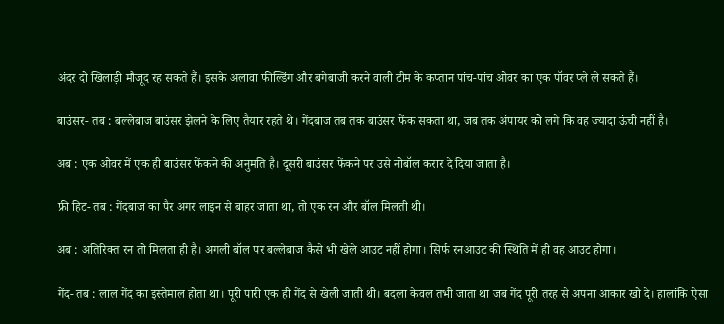अंदर दो खिलाड़ी मौजूद रह सकते हैं। इसके अलावा फील्डिंग और बगेबाजी करने वाली टीम के कप्तान पांच-पांच ओवर का एक पॉवर प्ले ले सकते हैं।

बाउंसर- तब : बल्लेबाज बाउंसर झेलने के लिए तैयार रहते थे। गेंदबाज तब तक बाउंसर फेंक सकता था, जब तक अंपायर को लगे कि वह ज्यादा ऊंची नहीं है।

अब : एक ओवर में एक ही बाउंसर फेंकने की अनुमति है। दूसरी बाउंसर फेंकने पर उसे नोबॉल करार दे दिया जाता है।

फ्री हिट- तब : गेंदबाज का पैर अगर लाइन से बाहर जाता था, तो एक रन और बॉल मिलती थी।

अब : अतिरिक्त रन तो मिलता ही है। अगली बॉल पर बल्लेबाज कैसे भी खेले आउट नहीं होगा। सिर्फ रनआउट की स्थिति में ही वह आउट होगा।

गेंद- तब : लाल गेंद का इस्तेमाल होता था। पूरी पारी एक ही गेंद से खेली जाती थी। बदला केवल तभी जाता था जब गेंद पूरी तरह से अपना आकार खो दे। हालांकि ऐसा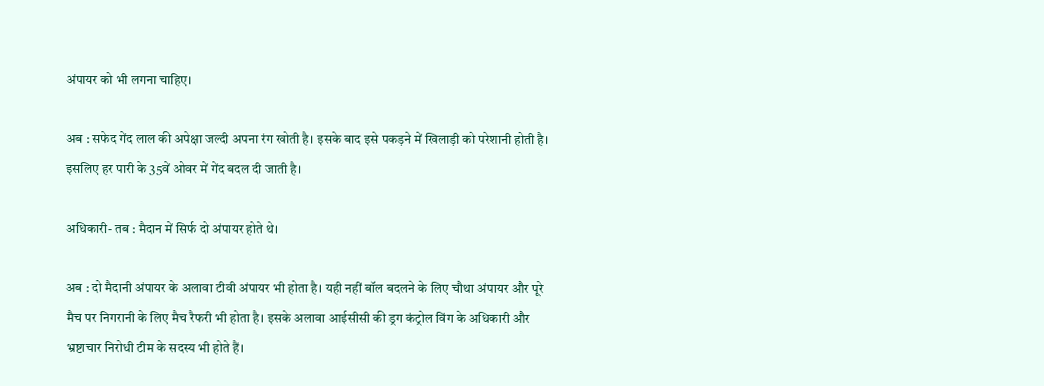अंपायर को भी लगना चाहिए।

अब : सफेद गेंद लाल की अपेक्षा जल्दी अपना रंग खोती है। इसके बाद इसे पकड़ने में खिलाड़ी को परेशानी होती है। इसलिए हर पारी के 35वें ओवर में गेंद बदल दी जाती है।

अधिकारी- तब : मैदान में सिर्फ दो अंपायर होते थे।

अब : दो मैदानी अंपायर के अलावा टीवी अंपायर भी होता है। यही नहीं बॉल बदलने के लिए चौथा अंपायर और पूरे मैच पर निगरानी के लिए मैच रैफरी भी होता है। इसके अलावा आईसीसी की ड्रग कंट्रोल विंग के अधिकारी और भ्रष्टाचार निरोधी टीम के सदस्य भी होते हैं।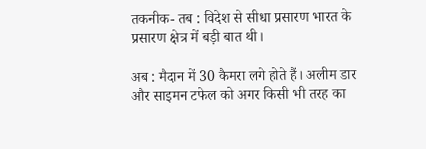तकनीक- तब : विदेश से सीधा प्रसारण भारत के प्रसारण क्षेत्र में बड़ी बात थी।

अब : मैदान में 30 कैमरा लगे होते हैं। अलीम डार और साइमन टफेल को अगर किसी भी तरह का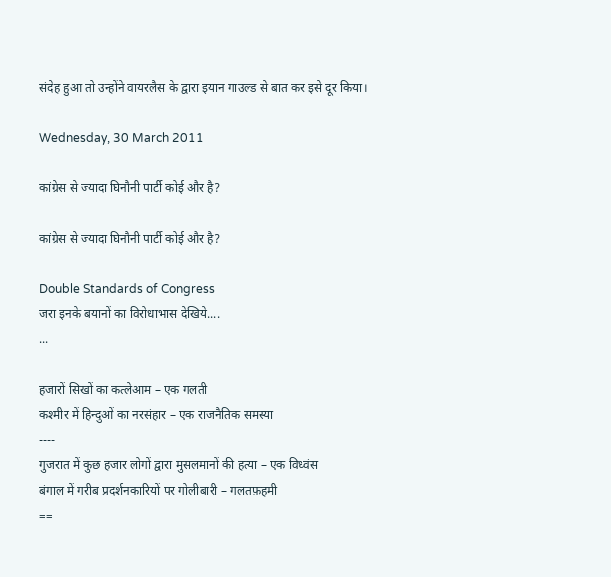संदेह हुआ तो उन्होंने वायरलैस के द्वारा इयान गाउल्ड से बात कर इसे दूर किया।

Wednesday, 30 March 2011

कांग्रेस से ज्यादा घिनौनी पार्टी कोई और है?

कांग्रेस से ज्यादा घिनौनी पार्टी कोई और है?

Double Standards of Congress
जरा इनके बयानों का विरोधाभास देखिये....
...

हजारों सिखों का कत्लेआम – एक गलती
कश्मीर में हिन्दुओं का नरसंहार – एक राजनैतिक समस्या
----
गुजरात में कुछ हजार लोगों द्वारा मुसलमानों की हत्या – एक विध्वंस
बंगाल में गरीब प्रदर्शनकारियों पर गोलीबारी – गलतफ़हमी
==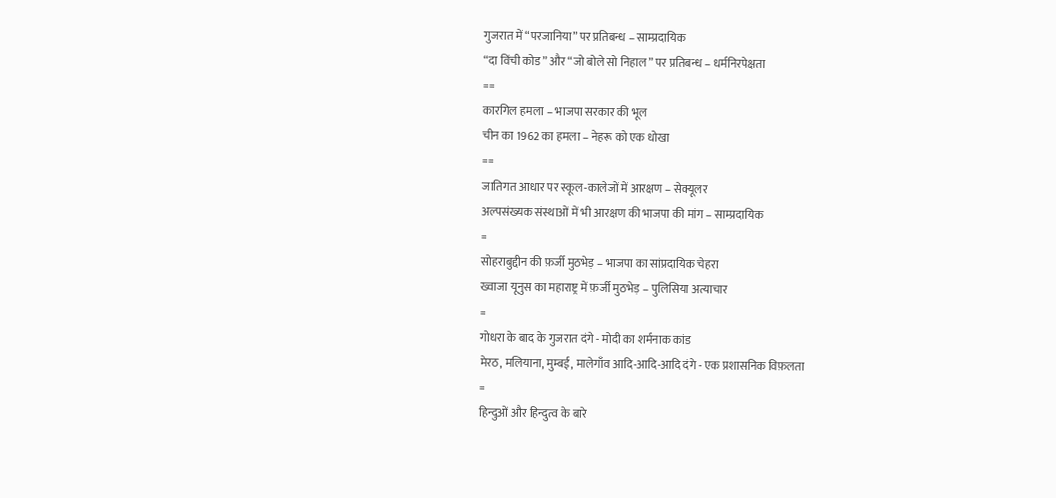गुजरात में “परजानिया” पर प्रतिबन्ध – साम्प्रदायिक
“दा विंची कोड” और “जो बोले सो निहाल” पर प्रतिबन्ध – धर्मनिरपेक्षता
==
कारगिल हमला – भाजपा सरकार की भूल
चीन का 1962 का हमला – नेहरू को एक धोखा
==
जातिगत आधार पर स्कूल-कालेजों में आरक्षण – सेक्यूलर
अल्पसंख्यक संस्थाओं में भी आरक्षण की भाजपा की मांग – साम्प्रदायिक
=
सोहराबुद्दीन की फ़र्जी मुठभेड़ – भाजपा का सांप्रदायिक चेहरा
ख्वाजा यूनुस का महाराष्ट्र में फ़र्जी मुठभेड़ – पुलिसिया अत्याचार
=
गोधरा के बाद के गुजरात दंगे - मोदी का शर्मनाक कांड
मेरठ, मलियाना, मुम्बई, मालेगाँव आदि-आदि-आदि दंगे - एक प्रशासनिक विफ़लता
=
हिन्दुओं और हिन्दुत्व के बारे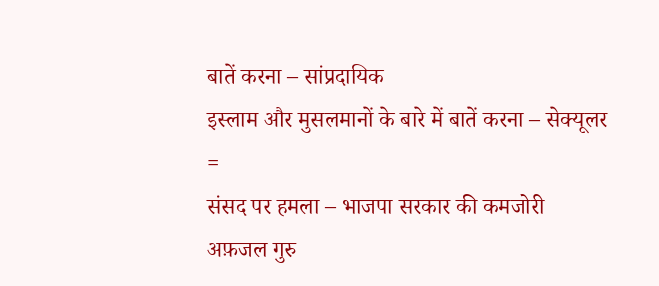बातें करना – सांप्रदायिक
इस्लाम और मुसलमानों के बारे में बातें करना – सेक्यूलर
=
संसद पर हमला – भाजपा सरकार की कमजोरी
अफ़जल गुरु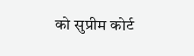को सुप्रीम कोर्ट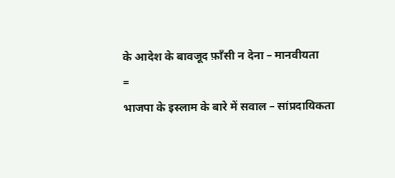के आदेश के बावजूद फ़ाँसी न देना – मानवीयता
=
भाजपा के इस्लाम के बारे में सवाल – सांप्रदायिकता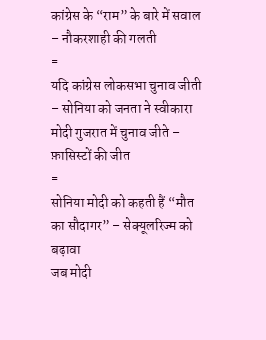कांग्रेस के “राम” के बारे में सवाल – नौकरशाही की गलती
=
यदि कांग्रेस लोकसभा चुनाव जीती – सोनिया को जनता ने स्वीकारा
मोदी गुजरात में चुनाव जीते – फ़ासिस्टों की जीत
=
सोनिया मोदी को कहती हैं “मौत का सौदागर” – सेक्यूलरिज्म को बढ़ावा
जब मोदी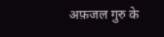अफ़जल गुरु के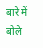बारे में बोले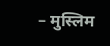– मुस्लिम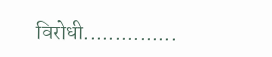विरोधी...............